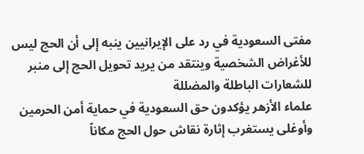مفتى السعودية في رد على الإيرانيين ينبه إلى أن الحج ليس للأغراض الشخصية وينتقد من يريد تحويل الحج إلى منبر للشعارات الباطلة والمضللة
علماء الأزهر يؤكدون حق السعودية في حماية أمن الحرمين وأوغلى يستغرب إثارة نقاش حول الحج مكاناً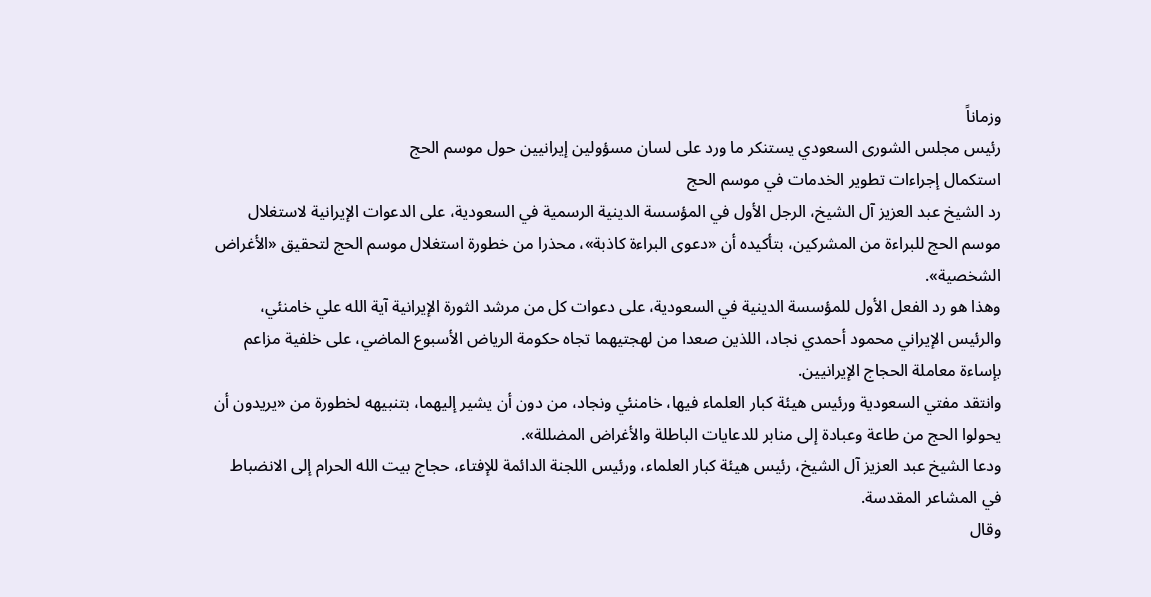وزماناً
رئيس مجلس الشورى السعودي يستنكر ما ورد على لسان مسؤولين إيرانيين حول موسم الحج
استكمال إجراءات تطوير الخدمات في موسم الحج
رد الشيخ عبد العزيز آل الشيخ، الرجل الأول في المؤسسة الدينية الرسمية في السعودية، على الدعوات الإيرانية لاستغلال موسم الحج للبراءة من المشركين، بتأكيده أن «دعوى البراءة كاذبة»، محذرا من خطورة استغلال موسم الحج لتحقيق «الأغراض الشخصية».
وهذا هو رد الفعل الأول للمؤسسة الدينية في السعودية، على دعوات كل من مرشد الثورة الإيرانية آية الله علي خامنئي، والرئيس الإيراني محمود أحمدي نجاد، اللذين صعدا من لهجتيهما تجاه حكومة الرياض الأسبوع الماضي، على خلفية مزاعم بإساءة معاملة الحجاج الإيرانيين.
وانتقد مفتي السعودية ورئيس هيئة كبار العلماء فيها، خامنئي ونجاد، من دون أن يشير إليهما، بتنبيهه لخطورة من «يريدون أن يحولوا الحج من طاعة وعبادة إلى منابر للدعايات الباطلة والأغراض المضللة».
ودعا الشيخ عبد العزيز آل الشيخ، رئيس هيئة كبار العلماء، ورئيس اللجنة الدائمة للإفتاء، حجاج بيت الله الحرام إلى الانضباط في المشاعر المقدسة.
وقال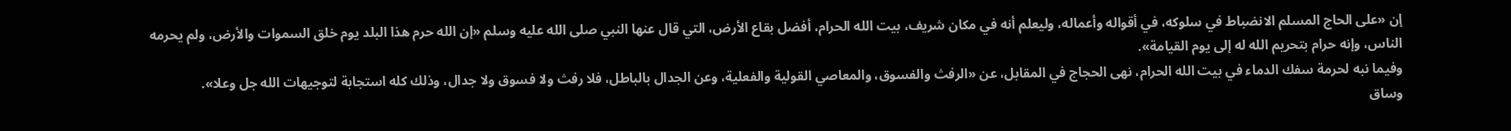إن «على الحاج المسلم الانضباط في سلوكه، في أقواله وأعماله، وليعلم أنه في مكان شريف، بيت الله الحرام، أفضل بقاع الأرض، التي قال عنها النبي صلى الله عليه وسلم «إن الله حرم هذا البلد يوم خلق السموات والأرض، ولم يحرمه الناس، وإنه حرام بتحريم الله له إلى يوم القيامة».
وفيما نبه لحرمة سفك الدماء في بيت الله الحرام، نهى الحجاج في المقابل، عن «الرفث والفسوق، والمعاصي القولية والفعلية، وعن الجدال بالباطل، فلا رفث ولا فسوق ولا جدال، وذلك كله استجابة لتوجيهات الله جل وعلا».
وساق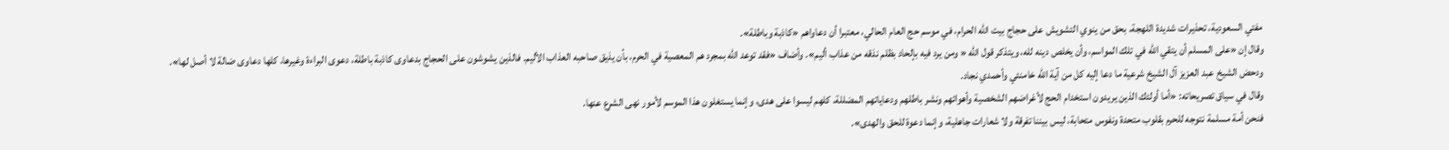مفتي السعودية، تحذيرات شديدة اللهجة، بحق من ينوي التشويش على حجاج بيت الله الحرام، في موسم حج العام الحالي، معتبرا أن دعاواهم «كاذبة وباطلة».
وقال إن «على المسلم أن يتقي الله في تلك المواسم، وأن يخلص دينه لله، ويتذكر قول الله « ومن يرد فيه بإلحاد بظلم نذقه من عذاب أليم». وأضاف «فقد توعد الله بمجرد هم المعصية في الحرم، بأن يذيق صاحبه العذاب الأليم. فالذين يشوشون على الحجاج بدعاوى كاذبة باطلة، دعوى البراءة وغيرها، كلها دعاوى ضالة لا أصل لها».
ودحض الشيخ عبد العزيز آل الشيخ شرعية ما دعا إليه كل من آية الله خامنئي وأحمدي نجاد.
وقال في سياق تصريحاته: «أما أولئك الذين يريدون استخدام الحج لأغراضهم الشخصية وأهوائهم ونشر باطلهم ودعاياتهم المضللة، كلهم ليسوا على هدى، وإنما يستغلون هذا الموسم لأمور نهى الشرع عنها.
فنحن أمة مسلمة نتوجه للحرم بقلوب متحدة ونفوس متحابة، ليس بيننا تفرقة ولا شعارات جاهلية، وإنما دعوة للحق والهدى».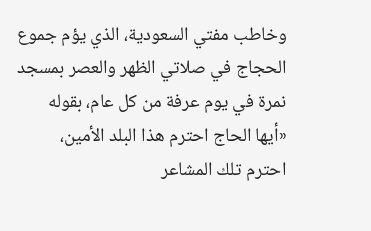وخاطب مفتي السعودية، الذي يؤم جموع الحجاج في صلاتي الظهر والعصر بمسجد نمرة في يوم عرفة من كل عام، بقوله «أيها الحاج احترم هذا البلد الأمين، احترم تلك المشاعر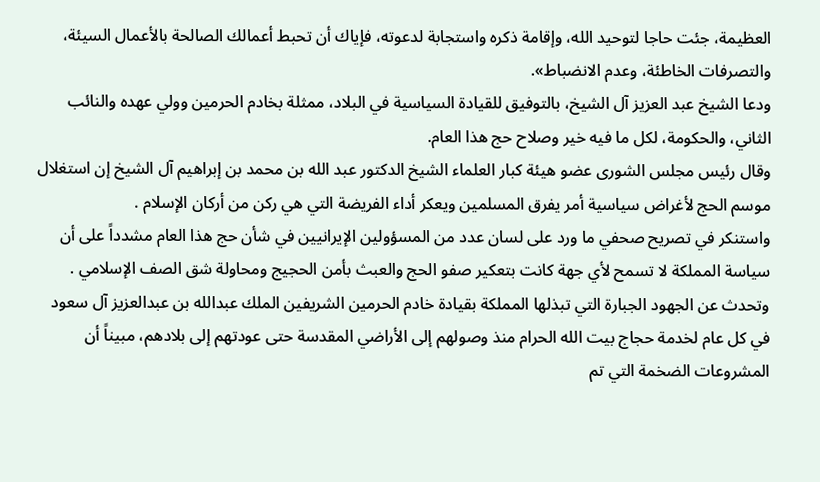العظيمة، جئت حاجا لتوحيد الله، وإقامة ذكره واستجابة لدعوته، فإياك أن تحبط أعمالك الصالحة بالأعمال السيئة، والتصرفات الخاطئة، وعدم الانضباط».
ودعا الشيخ عبد العزيز آل الشيخ، بالتوفيق للقيادة السياسية في البلاد، ممثلة بخادم الحرمين وولي عهده والنائب الثاني، والحكومة، لكل ما فيه خير وصلاح حج هذا العام.
وقال رئيس مجلس الشورى عضو هيئة كبار العلماء الشيخ الدكتور عبد الله بن محمد بن إبراهيم آل الشيخ إن استغلال موسم الحج لأغراض سياسية أمر يفرق المسلمين ويعكر أداء الفريضة التي هي ركن من أركان الإسلام .
واستنكر في تصريح صحفي ما ورد على لسان عدد من المسؤولين الإيرانيين في شأن حج هذا العام مشدداً على أن سياسة المملكة لا تسمح لأي جهة كانت بتعكير صفو الحج والعبث بأمن الحجيج ومحاولة شق الصف الإسلامي .
وتحدث عن الجهود الجبارة التي تبذلها المملكة بقيادة خادم الحرمين الشريفين الملك عبدالله بن عبدالعزيز آل سعود في كل عام لخدمة حجاج بيت الله الحرام منذ وصولهم إلى الأراضي المقدسة حتى عودتهم إلى بلادهم، مبيناً أن المشروعات الضخمة التي تم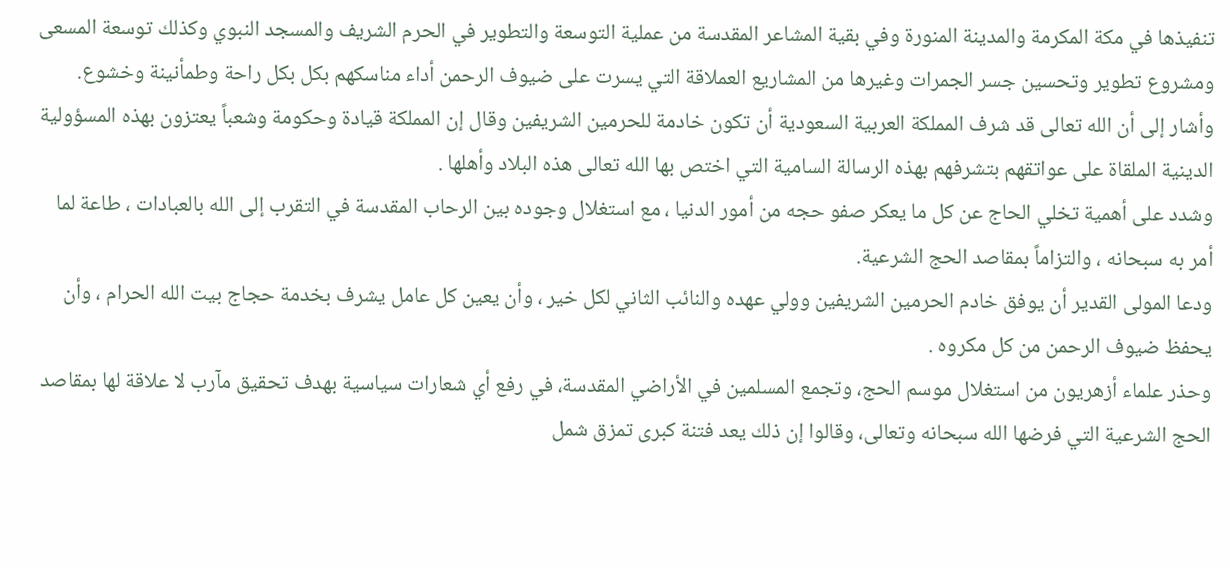تنفيذها في مكة المكرمة والمدينة المنورة وفي بقية المشاعر المقدسة من عملية التوسعة والتطوير في الحرم الشريف والمسجد النبوي وكذلك توسعة المسعى ومشروع تطوير وتحسين جسر الجمرات وغيرها من المشاريع العملاقة التي يسرت على ضيوف الرحمن أداء مناسكهم بكل بكل راحة وطمأنينة وخشوع.
وأشار إلى أن الله تعالى قد شرف المملكة العربية السعودية أن تكون خادمة للحرمين الشريفين وقال إن المملكة قيادة وحكومة وشعباً يعتزون بهذه المسؤولية الدينية الملقاة على عواتقهم بتشرفهم بهذه الرسالة السامية التي اختص بها الله تعالى هذه البلاد وأهلها .
وشدد على أهمية تخلي الحاج عن كل ما يعكر صفو حجه من أمور الدنيا ، مع استغلال وجوده بين الرحاب المقدسة في التقرب إلى الله بالعبادات ، طاعة لما أمر به سبحانه ، والتزاماً بمقاصد الحج الشرعية.
ودعا المولى القدير أن يوفق خادم الحرمين الشريفين وولي عهده والنائب الثاني لكل خير ، وأن يعين كل عامل يشرف بخدمة حجاج بيت الله الحرام ، وأن يحفظ ضيوف الرحمن من كل مكروه .
وحذر علماء أزهريون من استغلال موسم الحج، وتجمع المسلمين في الأراضي المقدسة، في رفع أي شعارات سياسية بهدف تحقيق مآرب لا علاقة لها بمقاصد الحج الشرعية التي فرضها الله سبحانه وتعالى، وقالوا إن ذلك يعد فتنة كبرى تمزق شمل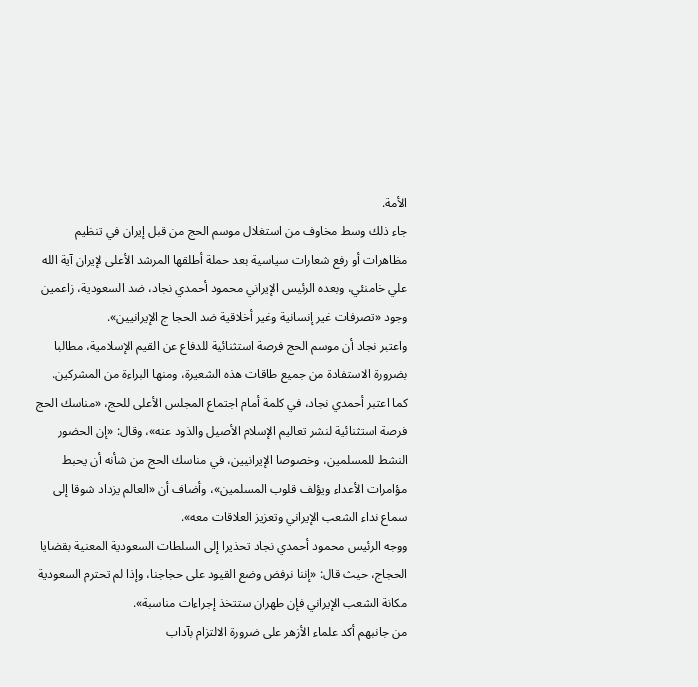الأمة.
جاء ذلك وسط مخاوف من استغلال موسم الحج من قبل إيران في تنظيم مظاهرات أو رفع شعارات سياسية بعد حملة أطلقها المرشد الأعلى لإيران آية الله علي خامنئي، وبعده الرئيس الإيراني محمود أحمدي نجاد، ضد السعودية، زاعمين وجود «تصرفات غير إنسانية وغير أخلاقية ضد الحجا ج الإيرانيين».
واعتبر نجاد أن موسم الحج فرصة استثنائية للدفاع عن القيم الإسلامية، مطالبا بضرورة الاستفادة من جميع طاقات هذه الشعيرة، ومنها البراءة من المشركين.
كما اعتبر أحمدي نجاد، في كلمة أمام اجتماع المجلس الأعلى للحج، «مناسك الحج فرصة استثنائية لنشر تعاليم الإسلام الأصيل والذود عنه»، وقال: «إن الحضور النشط للمسلمين، وخصوصا الإيرانيين، في مناسك الحج من شأنه أن يحبط مؤامرات الأعداء ويؤلف قلوب المسلمين»، وأضاف أن «العالم يزداد شوقا إلى سماع نداء الشعب الإيراني وتعزيز العلاقات معه».
ووجه الرئيس محمود أحمدي نجاد تحذيرا إلى السلطات السعودية المعنية بقضايا الحجاج، حيث قال: «إننا نرفض وضع القيود على حجاجنا، وإذا لم تحترم السعودية مكانة الشعب الإيراني فإن طهران ستتخذ إجراءات مناسبة».
من جانبهم أكد علماء الأزهر على ضرورة الالتزام بآداب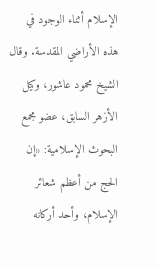الإسلام أثناء الوجود في هذه الأراضي المقدسة. وقال الشيخ محمود عاشور، وكيل الأزهر السابق، عضو مجمع البحوث الإسلامية: «إن الحج من أعظم شعائر الإسلام، وأحد أركانه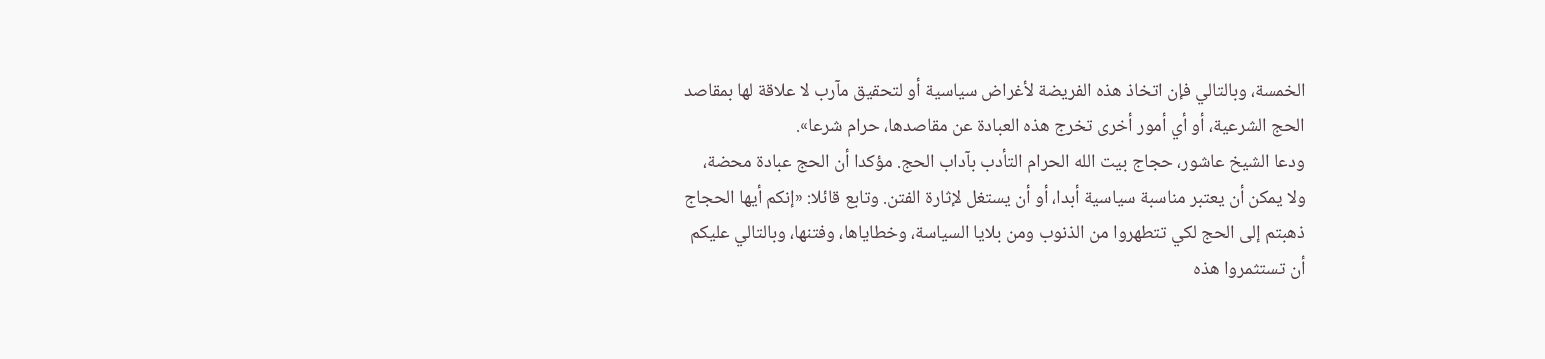الخمسة، وبالتالي فإن اتخاذ هذه الفريضة لأغراض سياسية أو لتحقيق مآرب لا علاقة لها بمقاصد الحج الشرعية، أو أي أمور أخرى تخرج هذه العبادة عن مقاصدها، حرام شرعا».
ودعا الشيخ عاشور، حجاج بيت الله الحرام التأدب بآداب الحج. مؤكدا أن الحج عبادة محضة، ولا يمكن أن يعتبر مناسبة سياسية أبدا، أو أن يستغل لإثارة الفتن. وتابع قائلا: «إنكم أيها الحجاج ذهبتم إلى الحج لكي تتطهروا من الذنوب ومن بلايا السياسة، وخطاياها، وفتنها، وبالتالي عليكم أن تستثمروا هذه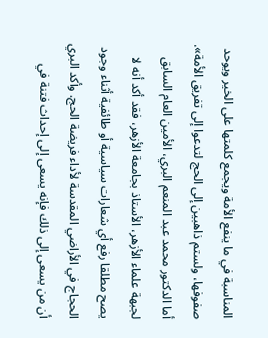المناسبة في ما ينفع الأمة ويجمع كلمتها على الخير ويوحد صفوفها، ولستم ذاهبين إلى الحج لتدعوا إلى تفريق الأمة».
أما الدكتور محمد عبد المنعم البري، الأمين العام السابق لجبهة علماء الأزهر، الأستاذ بجامعة الأزهر، فقد أكد أنه لا يصح مطلقا رفع أي شعارات سياسية أو طائفية أثناء وجود الحجاج في الأراضي المقدسة لأداء فريضة الحج. وأكد البري أن من يسعى إلى ذلك فإنه يسعى إلى إحداث فتنة في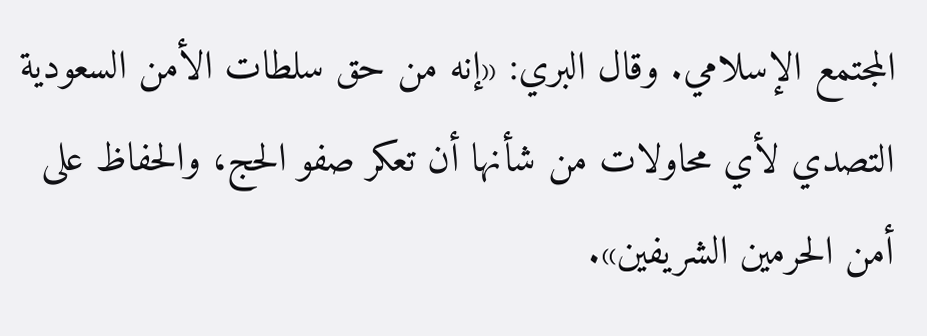المجتمع الإسلامي. وقال البري: «إنه من حق سلطات الأمن السعودية التصدي لأي محاولات من شأنها أن تعكر صفو الحج، والحفاظ على أمن الحرمين الشريفين».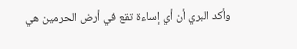وأكد البري أن أي إساءة تقع في أرض الحرمين هي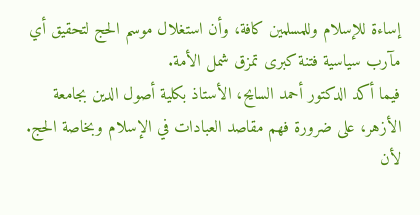إساءة للإسلام وللمسلمين كافة، وأن استغلال موسم الحج لتحقيق أي مآرب سياسية فتنة كبرى تمزق شمل الأمة.
فيما أكد الدكتور أحمد السايح، الأستاذ بكلية أصول الدين بجامعة الأزهر، على ضرورة فهم مقاصد العبادات في الإسلام وبخاصة الحج. لأن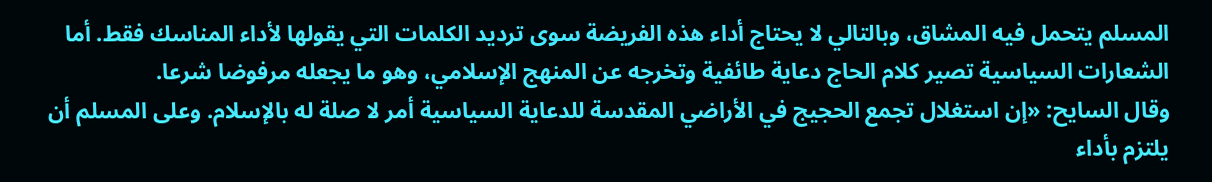المسلم يتحمل فيه المشاق، وبالتالي لا يحتاج أداء هذه الفريضة سوى ترديد الكلمات التي يقولها لأداء المناسك فقط. أما الشعارات السياسية تصير كلام الحاج دعاية طائفية وتخرجه عن المنهج الإسلامي، وهو ما يجعله مرفوضا شرعا.
وقال السايح: «إن استغلال تجمع الحجيج في الأراضي المقدسة للدعاية السياسية أمر لا صلة له بالإسلام. وعلى المسلم أن يلتزم بأداء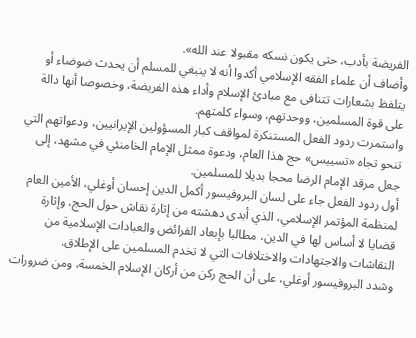الفريضة بأدب، حتى يكون نسكه مقبولا عند الله».
وأضاف أن علماء الفقه الإسلامي أكدوا أنه لا ينبغي للمسلم أن يحدث ضوضاء أو يتلفظ بشعارات تتنافى مع مبادئ الإسلام وأداء هذه الفريضة، وخصوصا أنها دالة على قوة المسلمين، ووحدتهم، وسواء كلمتهم.
واستمرت ردود الفعل المستنكرة لمواقف كبار المسؤولين الإيرانيين، ودعواتهم التي تنحو تجاه «تسييس» حج هذا العام، ودعوة ممثل الإمام الخامنئي في مشهد، إلى جعل مرقد الإمام الرضا محجا بديلا للمسلمين.
أول ردود الفعل جاء على لسان البروفيسور أكمل الدين إحسان أوغلي، الأمين العام لمنظمة المؤتمر الإسلامي، الذي أبدى دهشته من إثارة نقاش حول الحج، وإثارة قضايا لا أساس لها في الدين، مطالبا بإبعاد الفرائض والعبادات الإسلامية من النقاشات والاجتهادات والاختلافات التي لا تخدم المسلمين على الإطلاق.
وشدد البروفيسور أوغلي، على أن الحج ركن من أركان الإسلام الخمسة، ومن ضرورات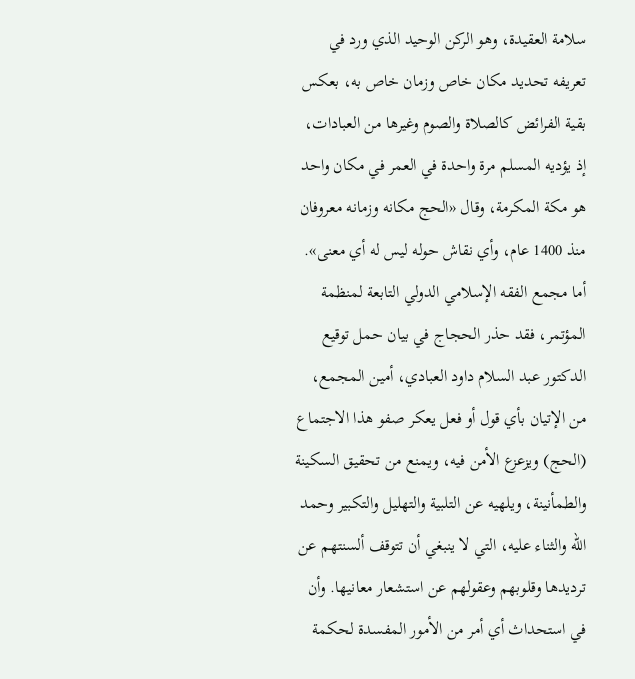سلامة العقيدة، وهو الركن الوحيد الذي ورد في تعريفه تحديد مكان خاص وزمان خاص به، بعكس بقية الفرائض كالصلاة والصوم وغيرها من العبادات، إذ يؤديه المسلم مرة واحدة في العمر في مكان واحد هو مكة المكرمة، وقال «الحج مكانه وزمانه معروفان منذ 1400 عام، وأي نقاش حوله ليس له أي معنى».
أما مجمع الفقه الإسلامي الدولي التابعة لمنظمة المؤتمر، فقد حذر الحجاج في بيان حمل توقيع الدكتور عبد السلام داود العبادي، أمين المجمع، من الإتيان بأي قول أو فعل يعكر صفو هذا الاجتماع (الحج) ويزعزع الأمن فيه، ويمنع من تحقيق السكينة والطمأنينة، ويلهيه عن التلبية والتهليل والتكبير وحمد الله والثناء عليه، التي لا ينبغي أن تتوقف ألسنتهم عن ترديدها وقلوبهم وعقولهم عن استشعار معانيها. وأن في استحداث أي أمر من الأمور المفسدة لحكمة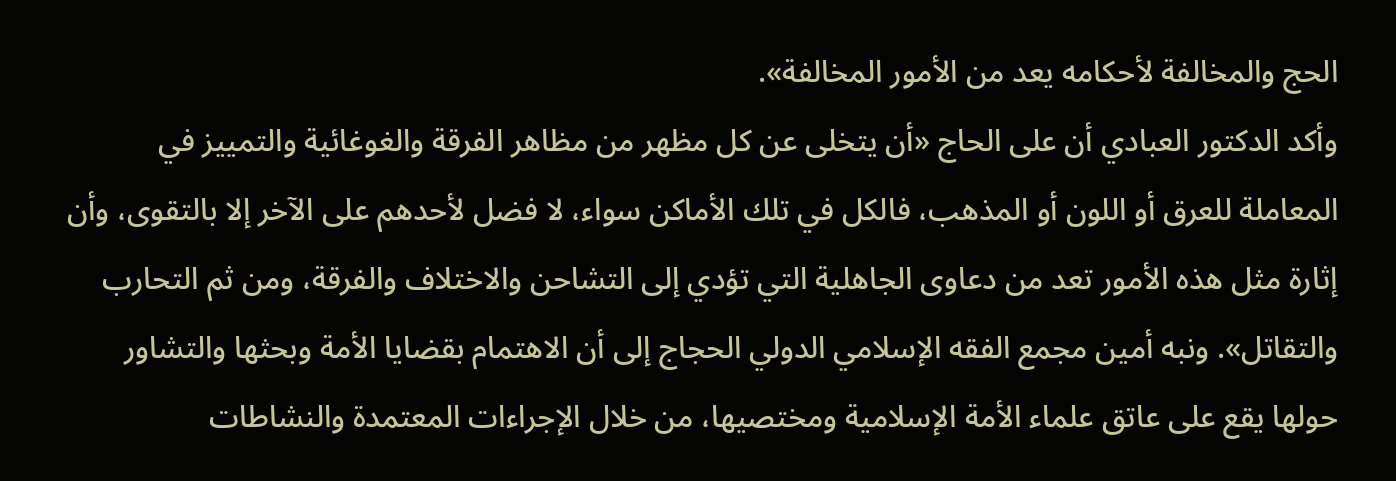الحج والمخالفة لأحكامه يعد من الأمور المخالفة».
وأكد الدكتور العبادي أن على الحاج «أن يتخلى عن كل مظهر من مظاهر الفرقة والغوغائية والتمييز في المعاملة للعرق أو اللون أو المذهب، فالكل في تلك الأماكن سواء، لا فضل لأحدهم على الآخر إلا بالتقوى، وأن إثارة مثل هذه الأمور تعد من دعاوى الجاهلية التي تؤدي إلى التشاحن والاختلاف والفرقة، ومن ثم التحارب والتقاتل». ونبه أمين مجمع الفقه الإسلامي الدولي الحجاج إلى أن الاهتمام بقضايا الأمة وبحثها والتشاور حولها يقع على عاتق علماء الأمة الإسلامية ومختصيها، من خلال الإجراءات المعتمدة والنشاطات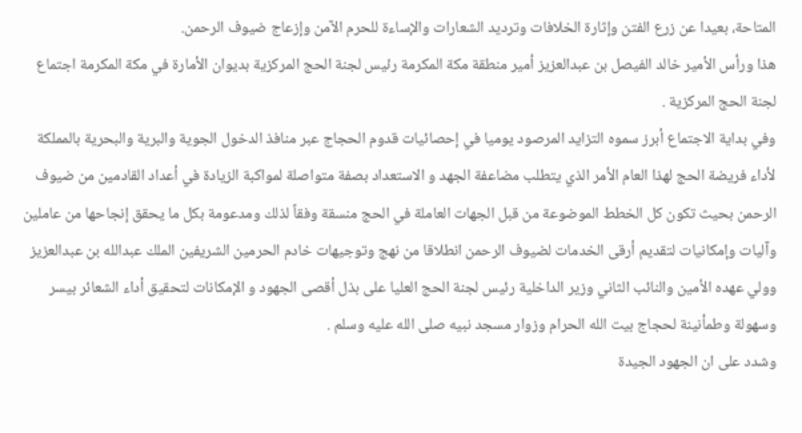المتاحة، بعيدا عن زرع الفتن وإثارة الخلافات وترديد الشعارات والإساءة للحرم الآمن وإزعاج ضيوف الرحمن.
هذا ورأس الأمير خالد الفيصل بن عبدالعزيز أمير منطقة مكة المكرمة رئيس لجنة الحج المركزية بديوان الأمارة في مكة المكرمة اجتماع لجنة الحج المركزية .
وفي بداية الاجتماع أبرز سموه التزايد المرصود يوميا في إحصائيات قدوم الحجاج عبر منافذ الدخول الجوية والبرية والبحرية بالمملكة لأداء فريضة الحج لهذا العام الأمر الذي يتطلب مضاعفة الجهد و الاستعداد بصفة متواصلة لمواكبة الزيادة في أعداد القادمين من ضيوف الرحمن بحيث تكون كل الخطط الموضوعة من قبل الجهات العاملة في الحج منسقة وفقاً لذلك ومدعومة بكل ما يحقق إنجاحها من عاملين وآليات وإمكانيات لتقديم أرقى الخدمات لضيوف الرحمن انطلاقا من نهج وتوجيهات خادم الحرمين الشريفين الملك عبدالله بن عبدالعزيز وولي عهده الأمين والنائب الثاني وزير الداخلية رئيس لجنة الحج العليا على بذل أقصى الجهود و الإمكانات لتحقيق أداء الشعائر بيسر وسهولة وطمأنينة لحجاج بيت الله الحرام وزوار مسجد نبيه صلى الله عليه وسلم .
وشدد على ان الجهود الجيدة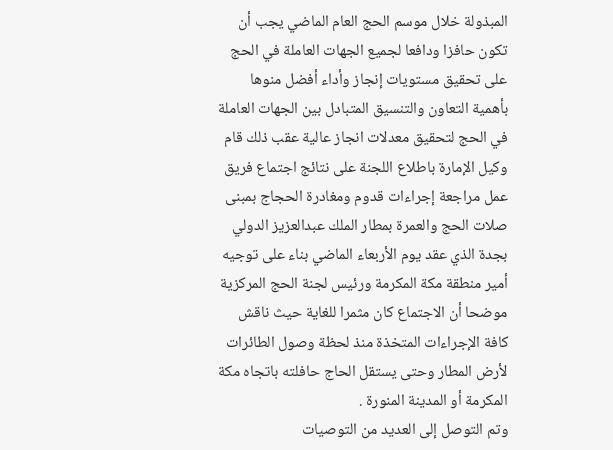المبذولة خلال موسم الحج العام الماضي يجب أن تكون حافزا ودافعا لجميع الجهات العاملة في الحج على تحقيق مستويات إنجاز وأداء أفضل منوها بأهمية التعاون والتنسيق المتبادل بين الجهات العاملة في الحج لتحقيق معدلات انجاز عالية عقب ذلك قام وكيل الإمارة باطلاع اللجنة على نتائج اجتماع فريق عمل مراجعة إجراءات قدوم ومغادرة الحجاج بمبنى صلات الحج والعمرة بمطار الملك عبدالعزيز الدولي بجدة الذي عقد يوم الأربعاء الماضي بناء على توجيه أمير منطقة مكة المكرمة ورئيس لجنة الحج المركزية موضحا أن الاجتماع كان مثمرا للغاية حيث ناقش كافة الإجراءات المتخذة منذ لحظة وصول الطائرات لأرض المطار وحتى يستقل الحاج حافلته باتجاه مكة المكرمة أو المدينة المنورة .
وتم التوصل إلى العديد من التوصيات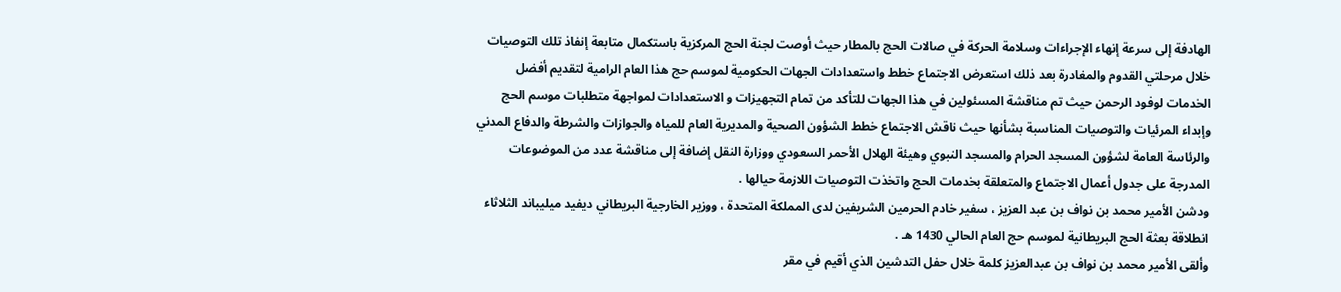الهادفة إلى سرعة إنهاء الإجراءات وسلامة الحركة في صالات الحج بالمطار حيث أوصت لجنة الحج المركزية باستكمال متابعة إنفاذ تلك التوصيات خلال مرحلتي القدوم والمغادرة بعد ذلك استعرض الاجتماع خطط واستعدادات الجهات الحكومية لموسم حج هذا العام الرامية لتقديم أفضل الخدمات لوفود الرحمن حيث تم مناقشة المسئولين في هذا الجهات للتأكد من تمام التجهيزات و الاستعدادات لمواجهة متطلبات موسم الحج وإبداء المرئيات والتوصيات المناسبة بشأنها حيث ناقش الاجتماع خطط الشؤون الصحية والمديرية العام للمياه والجوازات والشرطة والدفاع المدني والرئاسة العامة لشؤون المسجد الحرام والمسجد النبوي وهيئة الهلال الأحمر السعودي ووزارة النقل إضافة إلى مناقشة عدد من الموضوعات المدرجة على جدول أعمال الاجتماع والمتعلقة بخدمات الحج واتخذت التوصيات اللازمة حيالها .
ودشن الأمير محمد بن نواف بن عبد العزيز ، سفير خادم الحرمين الشريفين لدى المملكة المتحدة ، ووزير الخارجية البريطاني ديفيد ميليباند الثلاثاء انطلاقة بعثة الحج البريطانية لموسم حج العام الحالي 1430 هـ .
وألقى الأمير محمد بن نواف بن عبدالعزيز كلمة خلال حفل التدشين الذي أقيم في مقر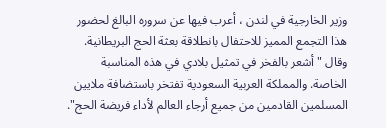وزير الخارجية في لندن ، أعرب فيها عن سروره البالغ لحضور هذا التجمع المميز للاحتفال بانطلاقة بعثة الحج البريطانية.
وقال "أشعر بالفخر في تمثيل بلادي في هذه المناسبة الخاصة. والمملكة العربية السعودية تفتخر باستضافة ملايين المسلمين القادمين من جميع أرجاء العالم لأداء فريضة الحج".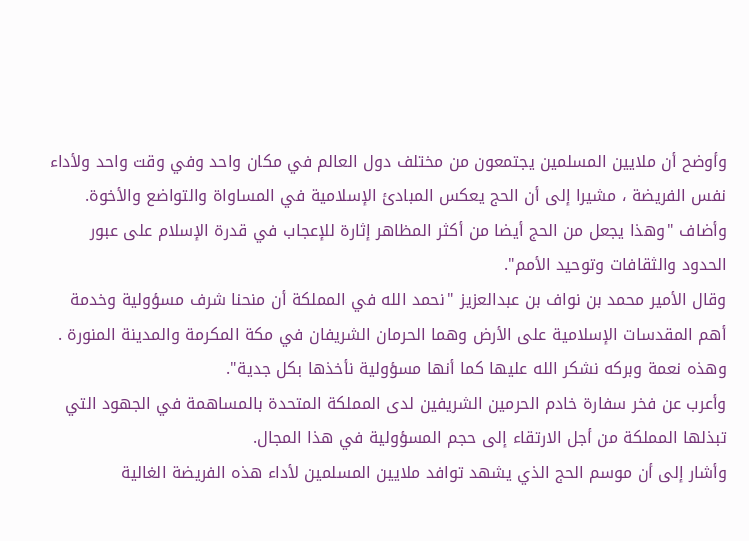وأوضح أن ملايين المسلمين يجتمعون من مختلف دول العالم في مكان واحد وفي وقت واحد ولأداء نفس الفريضة ، مشيرا إلى أن الحج يعكس المبادئ الإسلامية في المساواة والتواضع والأخوة.
وأضاف "وهذا يجعل من الحج أيضا من أكثر المظاهر إثارة للإعجاب في قدرة الإسلام على عبور الحدود والثقافات وتوحيد الأمم".
وقال الأمير محمد بن نواف بن عبدالعزيز "نحمد الله في المملكة أن منحنا شرف مسؤولية وخدمة أهم المقدسات الإسلامية على الأرض وهما الحرمان الشريفان في مكة المكرمة والمدينة المنورة . وهذه نعمة وبركه نشكر الله عليها كما أنها مسؤولية نأخذها بكل جدية".
وأعرب عن فخر سفارة خادم الحرمين الشريفين لدى المملكة المتحدة بالمساهمة في الجهود التي تبذلها المملكة من أجل الارتقاء إلى حجم المسؤولية في هذا المجال.
وأشار إلى أن موسم الحج الذي يشهد توافد ملايين المسلمين لأداء هذه الفريضة الغالية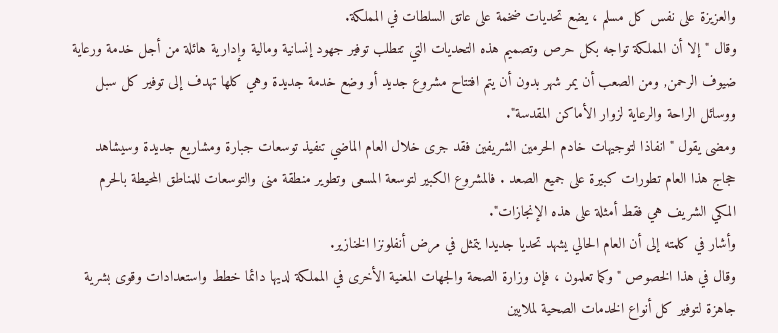والعزيزة على نفس كل مسلم ، يضع تحديات ضخمة على عاتق السلطات في المملكة.
وقال "إلا أن المملكة تواجه بكل حرص وتصميم هذه التحديات التي تتطلب توفير جهود إنسانية ومالية وإدارية هائلة من أجل خدمة ورعاية ضيوف الرحمن, ومن الصعب أن يمر شهر بدون أن يتم افتتاح مشروع جديد أو وضع خدمة جديدة وهي كلها تهدف إلى توفير كل سبل ووسائل الراحة والرعاية لزوار الأماكن المقدسة".
ومضى يقول "انفاذا لتوجيهات خادم الحرمين الشريفين فقد جرى خلال العام الماضي تنفيذ توسعات جبارة ومشاريع جديدة وسيشاهد حجاج هذا العام تطورات كبيرة على جميع الصعد . فالمشروع الكبير لتوسعة المسعى وتطوير منطقة منى والتوسعات للمناطق المحيطة بالحرم المكي الشريف هي فقط أمثلة على هذه الإنجازات".
وأشار في كلمته إلى أن العام الحالي يشهد تحديا جديدا يتمثل في مرض أنفلونزا الخنازير.
وقال في هذا الخصوص "وكما تعلمون ، فإن وزارة الصحة والجهات المعنية الأخرى في المملكة لديها دائما خطط واستعدادات وقوى بشرية جاهزة لتوفير كل أنواع الخدمات الصحية لملايين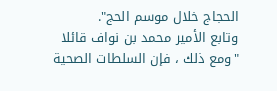الحجاج خلال موسم الحج".
وتابع الأمير محمد بن نواف قائلا "ومع ذلك ، فإن السلطات الصحية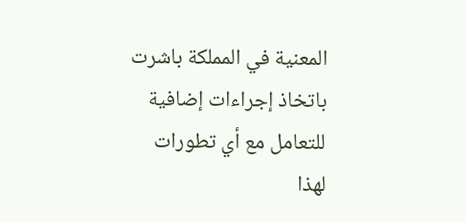المعنية في المملكة باشرت باتخاذ إجراءات إضافية للتعامل مع أي تطورات لهذا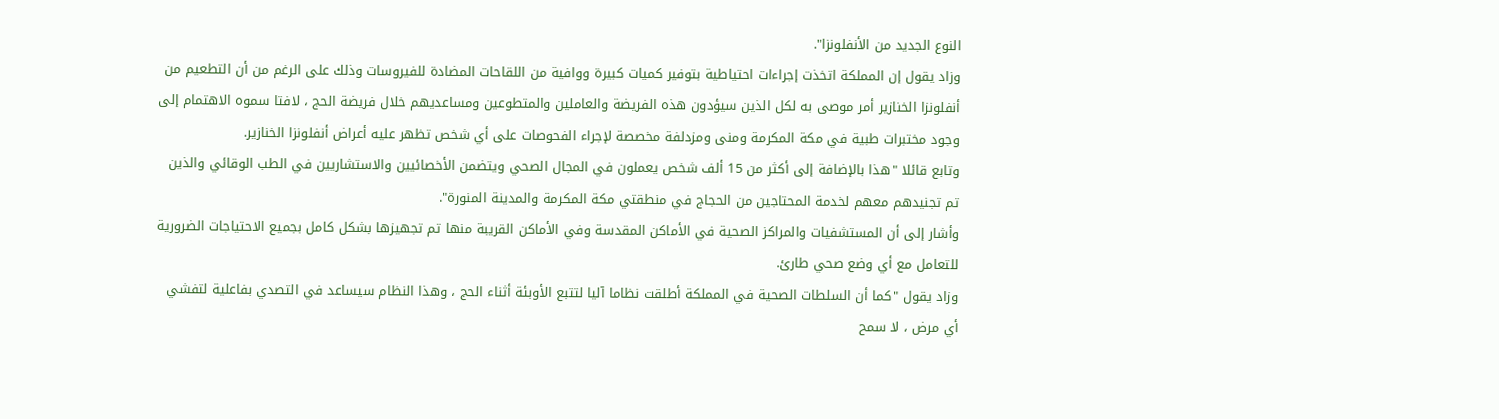النوع الجديد من الأنفلونزا".
وزاد يقول إن المملكة اتخذت إجراءات احتياطية بتوفير كميات كبيرة ووافية من اللقاحات المضادة للفيروسات وذلك على الرغم من أن التطعيم من أنفلونزا الخنازير أمر موصى به لكل الذين سيؤدون هذه الفريضة والعاملين والمتطوعين ومساعديهم خلال فريضة الحج ، لافتا سموه الاهتمام إلى وجود مختبرات طبية في مكة المكرمة ومنى ومزدلفة مخصصة لإجراء الفحوصات على أي شخص تظهر عليه أعراض أنفلونزا الخنازير.
وتابع قائلا "هذا بالإضافة إلى أكثر من 15 ألف شخص يعملون في المجال الصحي ويتضمن الأخصائيين والاستشاريين في الطب الوقائي والذين تم تجنيدهم معهم لخدمة المحتاجين من الحجاج في منطقتي مكة المكرمة والمدينة المنورة".
وأشار إلى أن المستشفيات والمراكز الصحية في الأماكن المقدسة وفي الأماكن القريبة منها تم تجهيزها بشكل كامل بجميع الاحتياجات الضرورية للتعامل مع أي وضع صحي طارئ.
وزاد يقول "كما أن السلطات الصحية في المملكة أطلقت نظاما آليا لتتبع الأوبئة أثناء الحج ، وهذا النظام سيساعد في التصدي بفاعلية لتفشي أي مرض ، لا سمح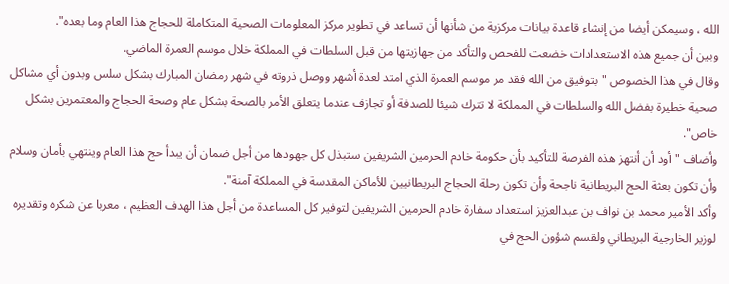الله ، وسيمكن أيضا من إنشاء قاعدة بيانات مركزية من شأنها أن تساعد في تطوير مركز المعلومات الصحية المتكاملة للحجاج هذا العام وما بعده".
وبين أن جميع هذه الاستعدادات خضعت للفحص والتأكد من جهازيتها من قبل السلطات في المملكة خلال موسم العمرة الماضي.
وقال في هذا الخصوص "بتوفيق من الله فقد مر موسم العمرة الذي امتد لعدة أشهر ووصل ذروته في شهر رمضان المبارك بشكل سلس وبدون أي مشاكل صحية خطيرة بفضل الله والسلطات في المملكة لا تترك شيئا للصدفة أو تجازف عندما يتعلق الأمر بالصحة بشكل عام وصحة الحجاج والمعتمرين بشكل خاص".
وأضاف "أود أن أنتهز هذه الفرصة للتأكيد بأن حكومة خادم الحرمين الشريفين ستبذل كل جهودها من أجل ضمان أن يبدأ حج هذا العام وينتهي بأمان وسلام وأن تكون بعثة الحج البريطانية ناجحة وأن تكون رحلة الحجاج البريطانيين للأماكن المقدسة في المملكة آمنة".
وأكد الأمير محمد بن نواف بن عبدالعزيز استعداد سفارة خادم الحرمين الشريفين لتوفير كل المساعدة من أجل هذا الهدف العظيم ، معربا عن شكره وتقديره لوزير الخارجية البريطاني ولقسم شؤون الحج في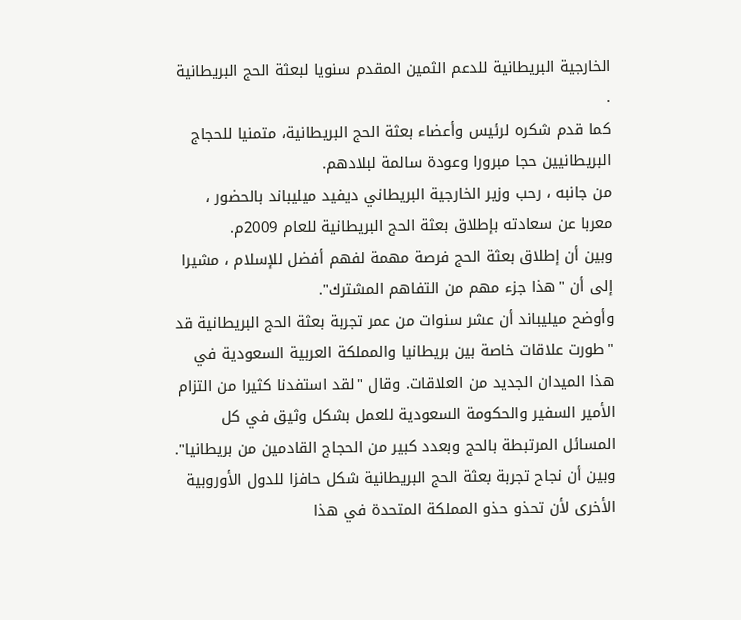الخارجية البريطانية للدعم الثمين المقدم سنويا لبعثة الحج البريطانية .
كما قدم شكره لرئيس وأعضاء بعثة الحج البريطانية، متمنيا للحجاج البريطانيين حجا مبرورا وعودة سالمة لبلادهم.
من جانبه ، رحب وزير الخارجية البريطاني ديفيد ميليباند بالحضور ، معربا عن سعادته بإطلاق بعثة الحج البريطانية للعام 2009م.
وبين أن إطلاق بعثة الحج فرصة مهمة لفهم أفضل للإسلام ، مشيرا إلى أن "هذا جزء مهم من التفاهم المشترك".
وأوضح ميليباند أن عشر سنوات من عمر تجربة بعثة الحج البريطانية قد "طورت علاقات خاصة بين بريطانيا والمملكة العربية السعودية في هذا الميدان الجديد من العلاقات. وقال "لقد استفدنا كثيرا من التزام الأمير السفير والحكومة السعودية للعمل بشكل وثيق في كل المسائل المرتبطة بالحج وبعدد كبير من الحجاج القادمين من بريطانيا".
وبين أن نجاح تجربة بعثة الحج البريطانية شكل حافزا للدول الأوروبية الأخرى لأن تحذو حذو المملكة المتحدة في هذا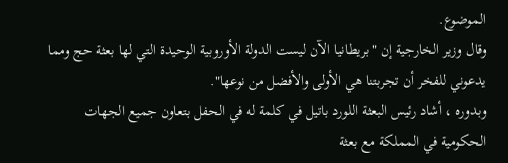الموضوع.
وقال وزير الخارجية إن "بريطانيا الآن ليست الدولة الأوروبية الوحيدة التي لها بعثة حج ومما يدعوني للفخر أن تجربتنا هي الأولى والأفضل من نوعها".
وبدوره ، أشاد رئيس البعثة اللورد باتيل في كلمة له في الحفل بتعاون جميع الجهات الحكومية في المملكة مع بعثة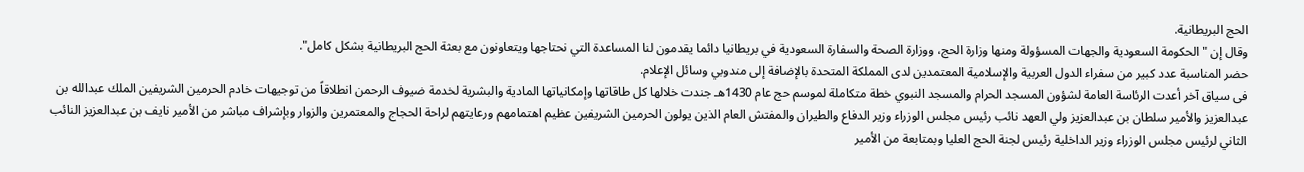الحج البريطانية.
وقال إن "الحكومة السعودية والجهات المسؤولة ومنها وزارة الحج، ووزارة الصحة والسفارة السعودية في بريطانيا دائما يقدمون لنا المساعدة التي نحتاجها ويتعاونون مع بعثة الحج البريطانية بشكل كامل".
حضر المناسبة عدد كبير من سفراء الدول العربية والإسلامية المعتمدين لدى المملكة المتحدة بالإضافة إلى مندوبي وسائل الإعلام.
فى سياق آخر أعدت الرئاسة العامة لشؤون المسجد الحرام والمسجد النبوي خطة متكاملة لموسم حج عام 1430هـ جندت خلالها كل طاقاتها وإمكانياتها المادية والبشرية لخدمة ضيوف الرحمن انطلاقاً من توجيهات خادم الحرمين الشريفين الملك عبدالله بن عبدالعزيز والأمير سلطان بن عبدالعزيز ولي العهد نائب رئيس مجلس الوزراء وزير الدفاع والطيران والمفتش العام الذين يولون الحرمين الشريفين عظيم اهتمامهم ورعايتهم لراحة الحجاج والمعتمرين والزوار وبإشراف مباشر من الأمير نايف بن عبدالعزيز النائب الثاني لرئيس مجلس الوزراء وزير الداخلية رئيس لجنة الحج العليا وبمتابعة من الأمير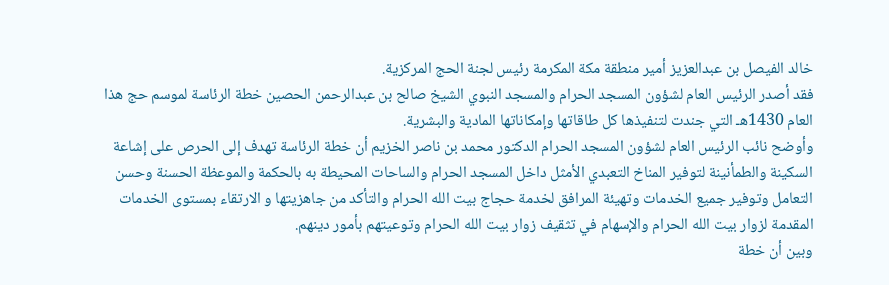خالد الفيصل بن عبدالعزيز أمير منطقة مكة المكرمة رئيس لجنة الحج المركزية.
فقد أصدر الرئيس العام لشؤون المسجد الحرام والمسجد النبوي الشيخ صالح بن عبدالرحمن الحصين خطة الرئاسة لموسم حج هذا العام 1430هـ التي جندت لتنفيذها كل طاقاتها وإمكاناتها المادية والبشرية.
وأوضح نائب الرئيس العام لشؤون المسجد الحرام الدكتور محمد بن ناصر الخزيم أن خطة الرئاسة تهدف إلى الحرص على إشاعة السكينة والطمأنينة لتوفير المناخ التعبدي الأمثل داخل المسجد الحرام والساحات المحيطة به بالحكمة والموعظة الحسنة وحسن التعامل وتوفير جميع الخدمات وتهيئة المرافق لخدمة حجاج بيت الله الحرام والتأكد من جاهزيتها و الارتقاء بمستوى الخدمات المقدمة لزوار بيت الله الحرام والإسهام في تثقيف زوار بيت الله الحرام وتوعيتهم بأمور دينهم.
وبين أن خطة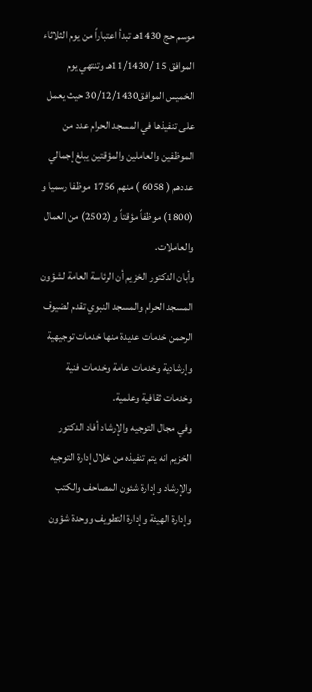موسم حج 1430هـ تبدأ اعتباراً من يوم الثلاثاء الموافق 15 /11/1430هـ وتنتهي يوم الخميس الموافق30/12/1430 حيث يعمل على تنفيذها في المسجد الحرام عدد من الموظفين والعاملين والمؤقتين يبلغ إجمالي عددهم ( 6058 ) منهم 1756 موظفا رسميا و (1800) موظفاً مؤقتاً و (2502) من العمال والعاملات.
وأبان الدكتور الخزيم أن الرئاسة العامة لشؤون المسجد الحرام والمسجد النبوي تقدم لضيوف الرحمن خدمات عديدة منها خدمات توجيهية وإرشادية وخدمات عامة وخدمات فنية وخدمات ثقافية وعلمية.
وفي مجال التوجيه والإرشاد أفاد الدكتور الخزيم انه يتم تنفيذه من خلال إدارة التوجيه والإرشاد وإدارة شئون المصاحف والكتب وإدارة الهيئة وإدارة التطويف ووحدة شؤون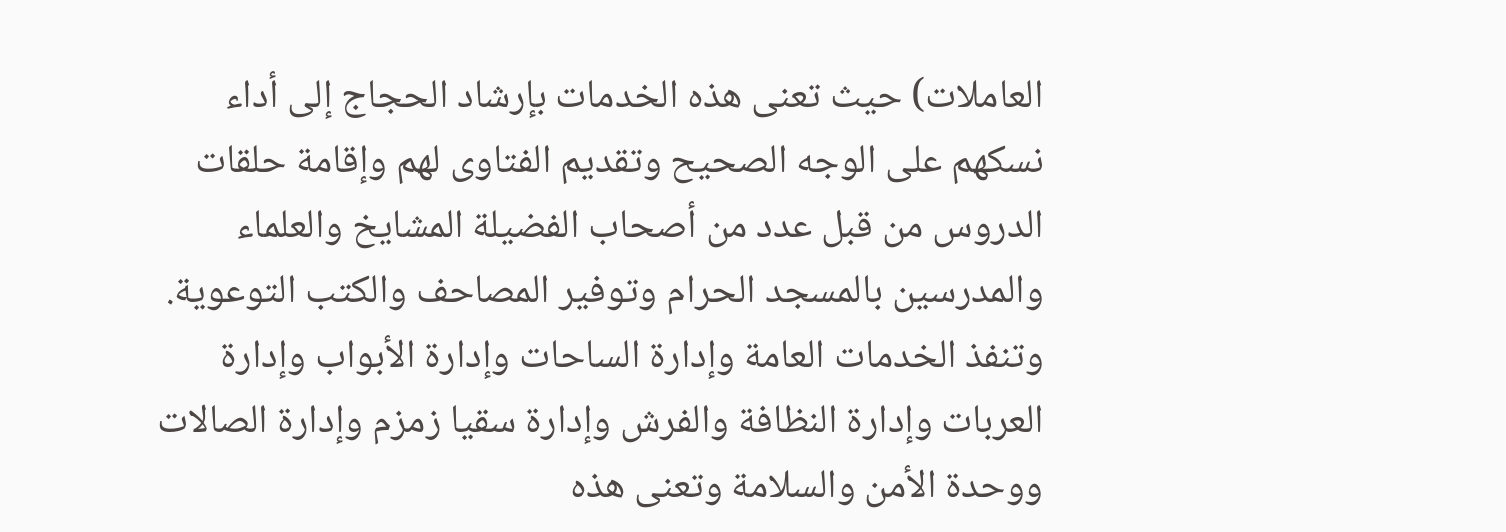العاملات) حيث تعنى هذه الخدمات بإرشاد الحجاج إلى أداء نسكهم على الوجه الصحيح وتقديم الفتاوى لهم وإقامة حلقات الدروس من قبل عدد من أصحاب الفضيلة المشايخ والعلماء والمدرسين بالمسجد الحرام وتوفير المصاحف والكتب التوعوية.
وتنفذ الخدمات العامة وإدارة الساحات وإدارة الأبواب وإدارة العربات وإدارة النظافة والفرش وإدارة سقيا زمزم وإدارة الصالات ووحدة الأمن والسلامة وتعنى هذه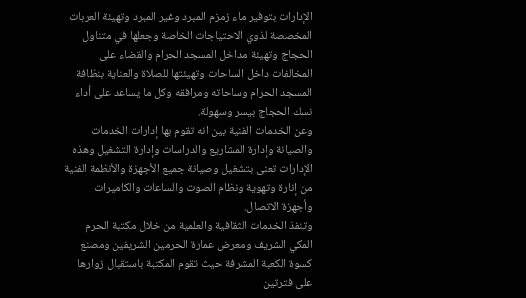الإدارات بتوفير ماء زمزم المبرد وغير المبرد وتهيئة العربات المخصصة لذوي الاحتياجات الخاصة وجعلها في متناول الحجاج وتهيئة مداخل المسجد الحرام والقضاء على المخالفات داخل الساحات وتهيئتها للصلاة والعناية بنظافة المسجد الحرام وساحاته ومرافقه وكل ما يساعد على أداء نسك الحجاج بيسر وسهولة.
وعن الخدمات الفنية بين انه تقوم بها إدارات الخدمات والصيانة وإدارة المشاريع والدراسات وإدارة التشغيل وهذه الإدارات تعنى بتشغيل وصيانة جميع الأجهزة والأنظمة الفنية من إنارة وتهوية ونظام الصوت والساعات والكاميرات وأجهزة الاتصال.
وتنفذ الخدمات الثقافية والعلمية من خلال مكتبة الحرم المكي الشريف ومعرض عمارة الحرمين الشريفين ومصنع كسوة الكعبة المشرفة حيث تقوم المكتبة باستقبال زوارها على فترتين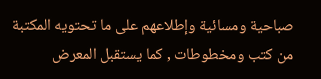صباحية ومسائية وإطلاعهم على ما تحتويه المكتبة من كتب ومخطوطات , كما يستقبل المعرض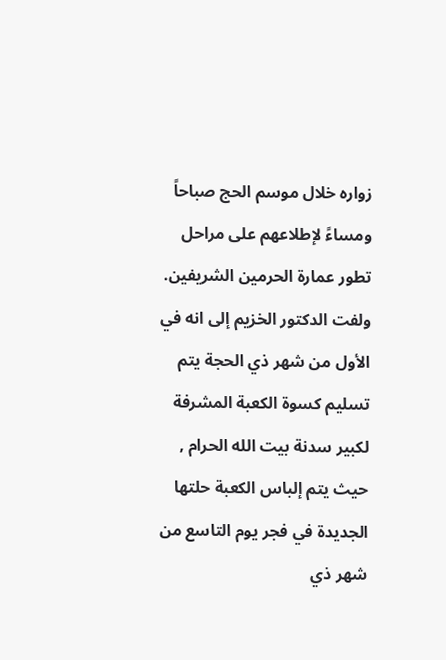زواره خلال موسم الحج صباحاً ومساءً لإطلاعهم على مراحل تطور عمارة الحرمين الشريفين.
ولفت الدكتور الخزيم إلى انه في الأول من شهر ذي الحجة يتم تسليم كسوة الكعبة المشرفة لكبير سدنة بيت الله الحرام , حيث يتم إلباس الكعبة حلتها الجديدة في فجر يوم التاسع من شهر ذي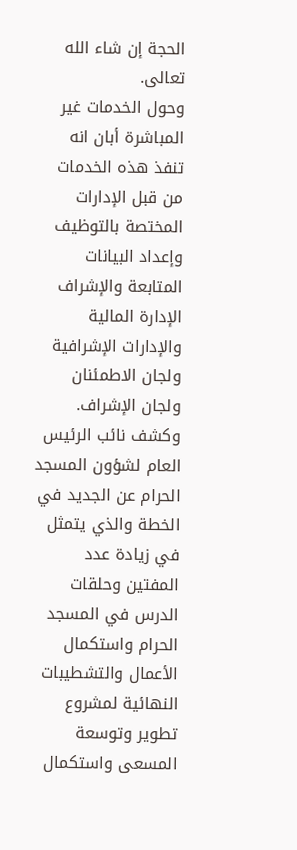الحجة إن شاء الله تعالى.
وحول الخدمات غير المباشرة أبان انه تنفذ هذه الخدمات من قبل الإدارات المختصة بالتوظيف وإعداد البيانات المتابعة والإشراف الإدارة المالية والإدارات الإشرافية ولجان الاطمئنان ولجان الإشراف.
وكشف نائب الرئيس العام لشؤون المسجد الحرام عن الجديد في الخطة والذي يتمثل في زيادة عدد المفتين وحلقات الدرس في المسجد الحرام واستكمال الأعمال والتشطيبات النهائية لمشروع تطوير وتوسعة المسعى واستكمال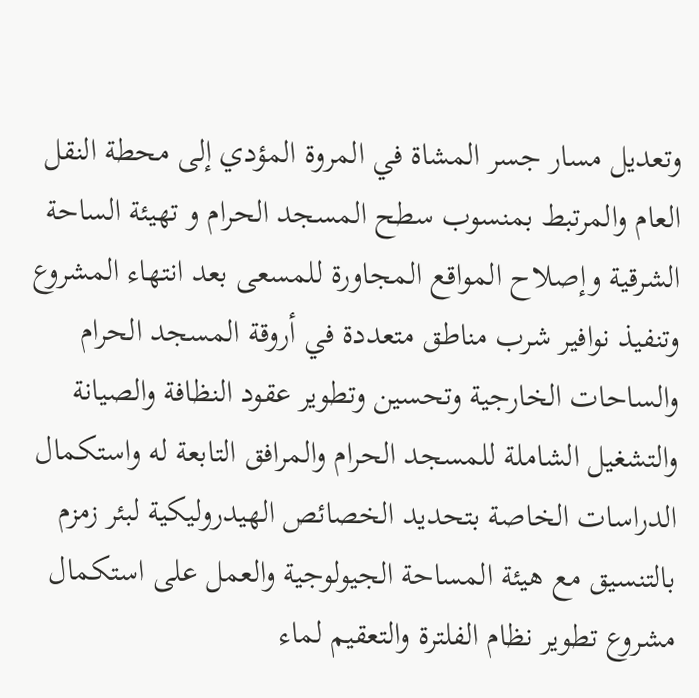وتعديل مسار جسر المشاة في المروة المؤدي إلى محطة النقل العام والمرتبط بمنسوب سطح المسجد الحرام و تهيئة الساحة الشرقية وإصلاح المواقع المجاورة للمسعى بعد انتهاء المشروع وتنفيذ نوافير شرب مناطق متعددة في أروقة المسجد الحرام والساحات الخارجية وتحسين وتطوير عقود النظافة والصيانة والتشغيل الشاملة للمسجد الحرام والمرافق التابعة له واستكمال الدراسات الخاصة بتحديد الخصائص الهيدروليكية لبئر زمزم بالتنسيق مع هيئة المساحة الجيولوجية والعمل على استكمال مشروع تطوير نظام الفلترة والتعقيم لماء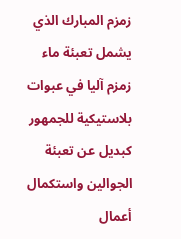زمزم المبارك الذي يشمل تعبئة ماء زمزم آليا في عبوات بلاستيكية للجمهور كبديل عن تعبئة الجوالين واستكمال أعمال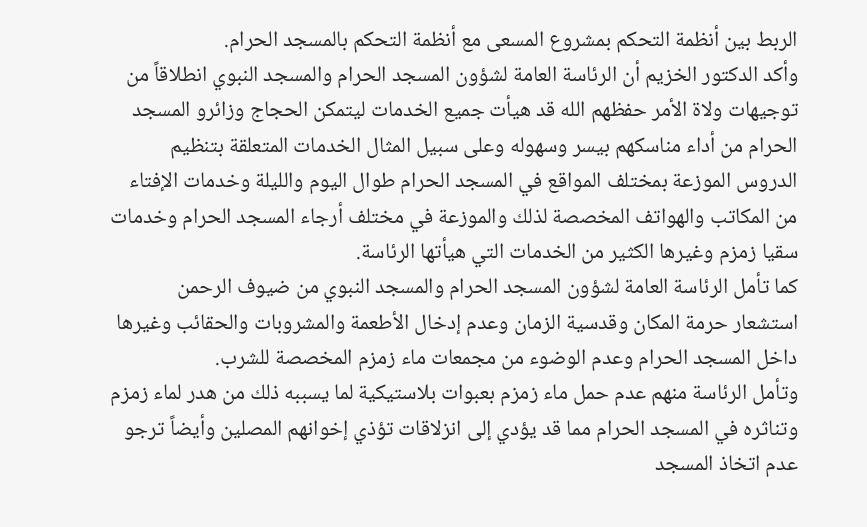الربط بين أنظمة التحكم بمشروع المسعى مع أنظمة التحكم بالمسجد الحرام.
وأكد الدكتور الخزيم أن الرئاسة العامة لشؤون المسجد الحرام والمسجد النبوي انطلاقاً من توجيهات ولاة الأمر حفظهم الله قد هيأت جميع الخدمات ليتمكن الحجاج وزائرو المسجد الحرام من أداء مناسكهم بيسر وسهوله وعلى سبيل المثال الخدمات المتعلقة بتنظيم الدروس الموزعة بمختلف المواقع في المسجد الحرام طوال اليوم والليلة وخدمات الإفتاء من المكاتب والهواتف المخصصة لذلك والموزعة في مختلف أرجاء المسجد الحرام وخدمات سقيا زمزم وغيرها الكثير من الخدمات التي هيأتها الرئاسة.
كما تأمل الرئاسة العامة لشؤون المسجد الحرام والمسجد النبوي من ضيوف الرحمن استشعار حرمة المكان وقدسية الزمان وعدم إدخال الأطعمة والمشروبات والحقائب وغيرها داخل المسجد الحرام وعدم الوضوء من مجمعات ماء زمزم المخصصة للشرب.
وتأمل الرئاسة منهم عدم حمل ماء زمزم بعبوات بلاستيكية لما يسببه ذلك من هدر لماء زمزم وتناثره في المسجد الحرام مما قد يؤدي إلى انزلاقات تؤذي إخوانهم المصلين وأيضاً ترجو عدم اتخاذ المسجد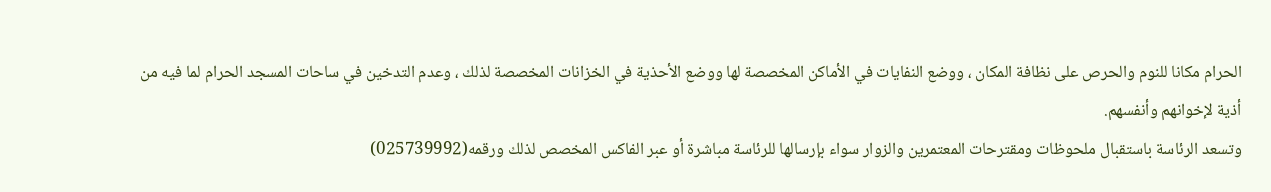الحرام مكانا للنوم والحرص على نظافة المكان ، ووضع النفايات في الأماكن المخصصة لها ووضع الأحذية في الخزانات المخصصة لذلك ، وعدم التدخين في ساحات المسجد الحرام لما فيه من أذية لإخوانهم وأنفسهم.
وتسعد الرئاسة باستقبال ملحوظات ومقترحات المعتمرين والزوار سواء بإرسالها للرئاسة مباشرة أو عبر الفاكس المخصص لذلك ورقمه(025739992)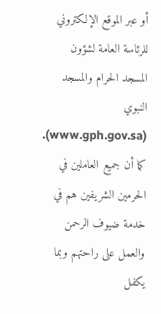أو عبر الموقع الإلكتروني للرئاسة العامة لشؤون المسجد الحرام والمسجد النبوي (www.gph.gov.sa).
كما أن جميع العاملين في الحرمين الشريفين هم في خدمة ضيوف الرحمن والعمل على راحتهم وبما يكفل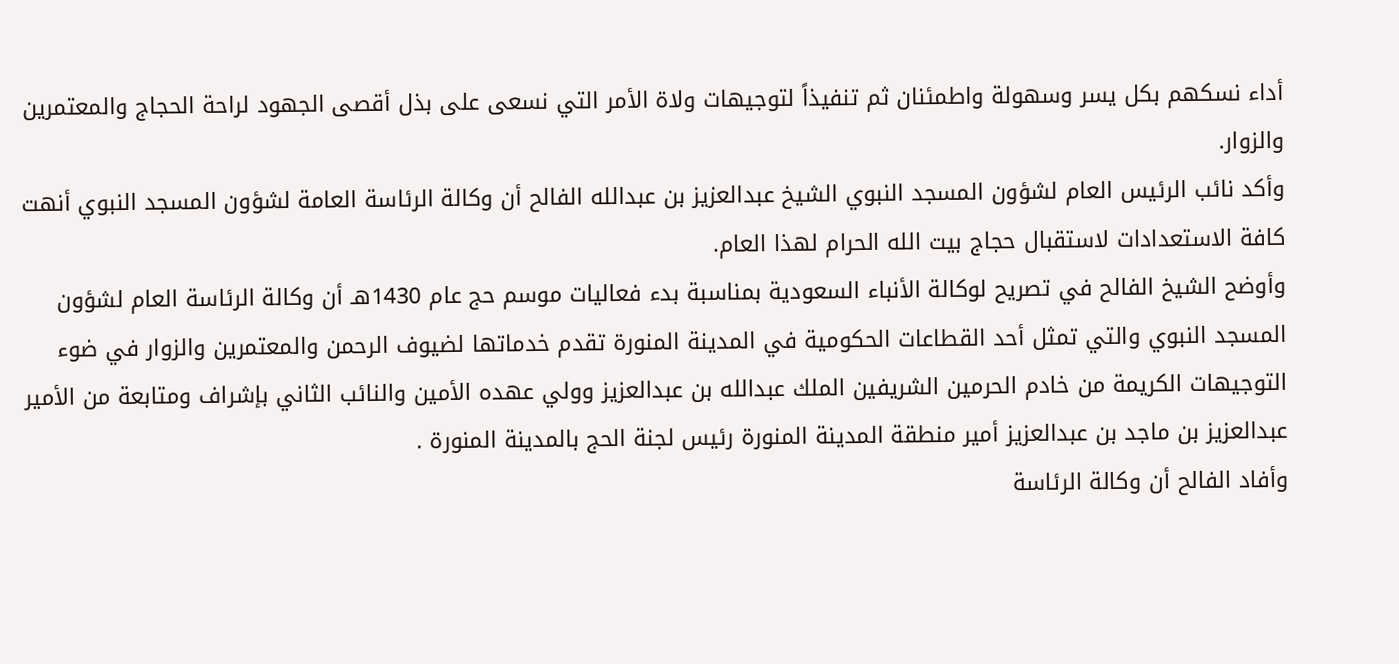أداء نسكهم بكل يسر وسهولة واطمئنان ثم تنفيذاً لتوجيهات ولاة الأمر التي نسعى على بذل أقصى الجهود لراحة الحجاج والمعتمرين والزوار.
وأكد نائب الرئيس العام لشؤون المسجد النبوي الشيخ عبدالعزيز بن عبدالله الفالح أن وكالة الرئاسة العامة لشؤون المسجد النبوي أنهت كافة الاستعدادات لاستقبال حجاج بيت الله الحرام لهذا العام.
وأوضح الشيخ الفالح في تصريح لوكالة الأنباء السعودية بمناسبة بدء فعاليات موسم حج عام 1430هـ أن وكالة الرئاسة العام لشؤون المسجد النبوي والتي تمثل أحد القطاعات الحكومية في المدينة المنورة تقدم خدماتها لضيوف الرحمن والمعتمرين والزوار في ضوء التوجيهات الكريمة من خادم الحرمين الشريفين الملك عبدالله بن عبدالعزيز وولي عهده الأمين والنائب الثاني بإشراف ومتابعة من الأمير عبدالعزيز بن ماجد بن عبدالعزيز أمير منطقة المدينة المنورة رئيس لجنة الحج بالمدينة المنورة .
وأفاد الفالح أن وكالة الرئاسة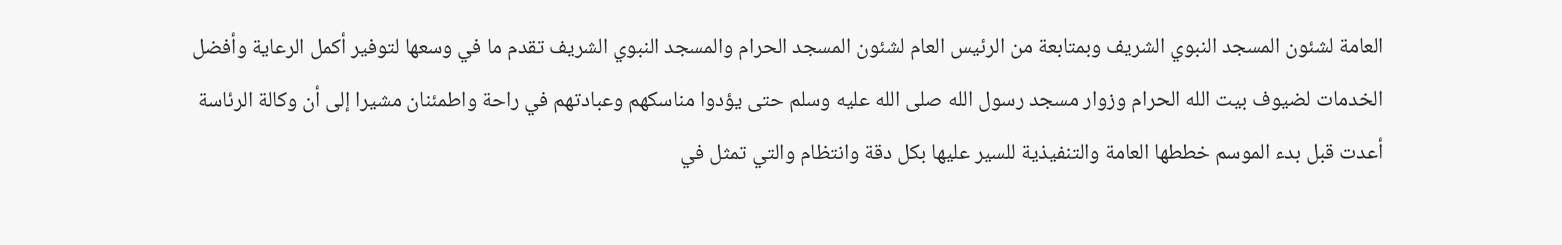العامة لشئون المسجد النبوي الشريف وبمتابعة من الرئيس العام لشئون المسجد الحرام والمسجد النبوي الشريف تقدم ما في وسعها لتوفير أكمل الرعاية وأفضل الخدمات لضيوف بيت الله الحرام وزوار مسجد رسول الله صلى الله عليه وسلم حتى يؤدوا مناسكهم وعبادتهم في راحة واطمئنان مشيرا إلى أن وكالة الرئاسة أعدت قبل بدء الموسم خططها العامة والتنفيذية للسير عليها بكل دقة وانتظام والتي تمثل في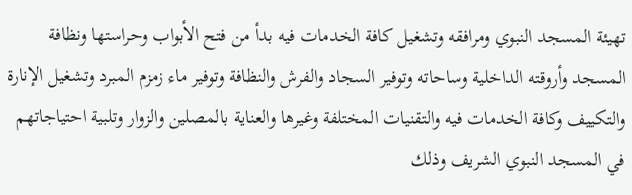تهيئة المسجد النبوي ومرافقه وتشغيل كافة الخدمات فيه بدأ من فتح الأبواب وحراستها ونظافة المسجد وأروقته الداخلية وساحاته وتوفير السجاد والفرش والنظافة وتوفير ماء زمزم المبرد وتشغيل الإنارة والتكييف وكافة الخدمات فيه والتقنيات المختلفة وغيرها والعناية بالمصلين والزوار وتلبية احتياجاتهم في المسجد النبوي الشريف وذلك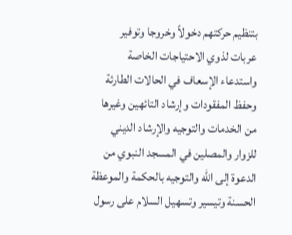بتنظيم حركتهم دخولاً وخروجا وتوفير عربات لذوي الاحتياجات الخاصة واستدعاء الإسعاف في الحالات الطارئة وحفظ المفقودات وإرشاد التائهين وغيرها من الخدمات والتوجيه والإرشاد الديني للزوار والمصلين في المسجد النبوي من الدعوة إلى الله والتوجيه بالحكمة والموعظة الحسنة وتيسير وتسهيل السلام على رسول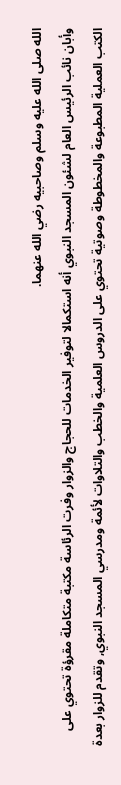الله صلى الله عليه وسلم وصاحبيه رضي الله عنهما.
وأبان نائب الرئيس العام لشئون المسجد النبوي أنه استكمالا لتوفير الخدمات للحجاج والزوار وفرت الرئاسة مكتبة متكاملة مقرؤة تحتوي على الكتب العملية المطبوعة والمخطوطة وصوتية تحتوي على الدروس العلمية والخطب والتلاوات لأئمة ومدرسي المسجد النبوي, وتقدم للزوار بعدة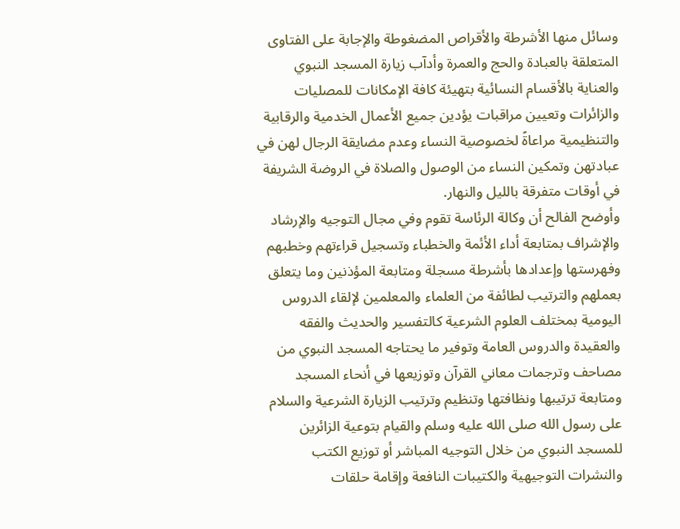وسائل منها الأشرطة والأقراص المضغوطة والإجابة على الفتاوى المتعلقة بالعبادة والحج والعمرة وأدآب زيارة المسجد النبوي والعناية بالأقسام النسائية بتهيئة كافة الإمكانات للمصليات والزائرات وتعيين مراقبات يؤدين جميع الأعمال الخدمية والرقابية والتنظيمية مراعاةً لخصوصية النساء وعدم مضايقة الرجال لهن في عبادتهن وتمكين النساء من الوصول والصلاة في الروضة الشريفة في أوقات متفرقة بالليل والنهار.
وأوضح الفالح أن وكالة الرئاسة تقوم وفي مجال التوجيه والإرشاد والإشراف بمتابعة أداء الأئمة والخطباء وتسجيل قراءتهم وخطبهم وفهرستها وإعدادها بأشرطة مسجلة ومتابعة المؤذنين وما يتعلق بعملهم والترتيب لطائفة من العلماء والمعلمين لإلقاء الدروس اليومية بمختلف العلوم الشرعية كالتفسير والحديث والفقه والعقيدة والدروس العامة وتوفير ما يحتاجه المسجد النبوي من مصاحف وترجمات معاني القرآن وتوزيعها في أنحاء المسجد ومتابعة ترتيبها ونظافتها وتنظيم وترتيب الزيارة الشرعية والسلام على رسول الله صلى الله عليه وسلم والقيام بتوعية الزائرين للمسجد النبوي من خلال التوجيه المباشر أو توزيع الكتب والنشرات التوجيهية والكتيبات النافعة وإقامة حلقات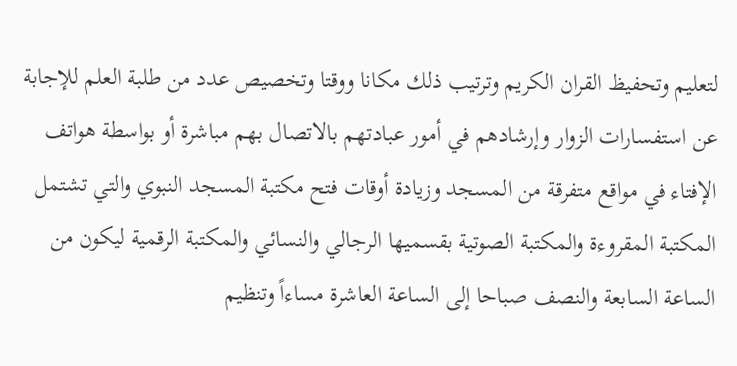لتعليم وتحفيظ القران الكريم وترتيب ذلك مكانا ووقتا وتخصيص عدد من طلبة العلم للإجابة عن استفسارات الزوار وإرشادهم في أمور عبادتهم بالاتصال بهم مباشرة أو بواسطة هواتف الإفتاء في مواقع متفرقة من المسجد وزيادة أوقات فتح مكتبة المسجد النبوي والتي تشتمل المكتبة المقروءة والمكتبة الصوتية بقسميها الرجالي والنسائي والمكتبة الرقمية ليكون من الساعة السابعة والنصف صباحا إلى الساعة العاشرة مساءاً وتنظيم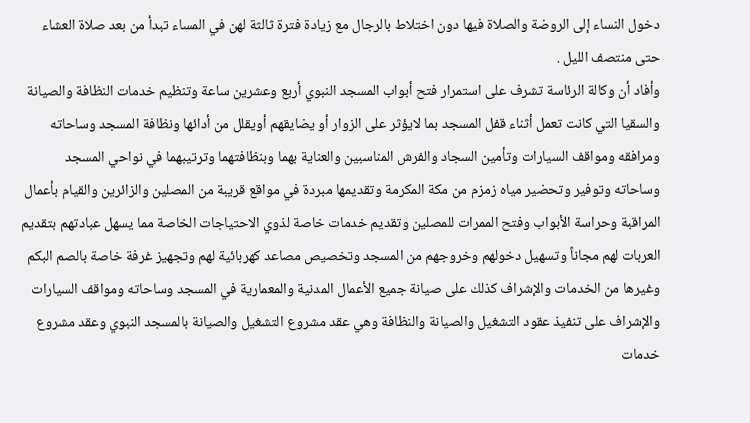دخول النساء إلى الروضة والصلاة فيها دون اختلاط بالرجال مع زيادة فترة ثالثة لهن في المساء تبدأ من بعد صلاة العشاء حتى منتصف الليل .
وأفاد أن وكالة الرئاسة تشرف على استمرار فتح أبواب المسجد النبوي أربع وعشرين ساعة وتنظيم خدمات النظافة والصيانة والسقيا التي كانت تعمل أثناء قفل المسجد بما لايؤثر على الزوار أو يضايقهم أويقلل من أدائها ونظافة المسجد وساحاته ومرافقه ومواقف السيارات وتأمين السجاد والفرش المناسبين والعناية بهما وبنظافتهما وترتيبهما في نواحي المسجد وساحاته وتوفير وتحضير مياه زمزم من مكة المكرمة وتقديمها مبردة في مواقع قريبة من المصلين والزائرين والقيام بأعمال المراقبة وحراسة الأبواب وفتح الممرات للمصلين وتقديم خدمات خاصة لذوي الاحتياجات الخاصة مما يسهل عبادتهم بتقديم العربات لهم مجاناً وتسهيل دخولهم وخروجهم من المسجد وتخصيص مصاعد كهربائية لهم وتجهيز غرفة خاصة بالصم البكم وغيرها من الخدمات والإشراف كذلك على صيانة جميع الأعمال المدنية والمعمارية في المسجد وساحاته ومواقف السيارات والإشراف على تنفيذ عقود التشغيل والصيانة والنظافة وهي عقد مشروع التشغيل والصيانة بالمسجد النبوي وعقد مشروع خدمات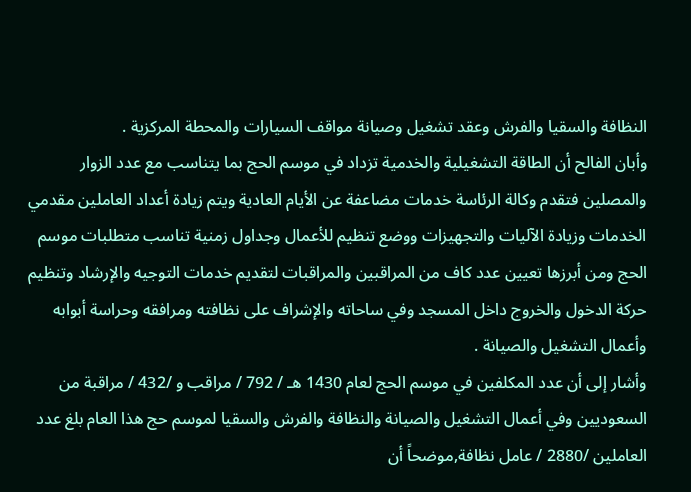النظافة والسقيا والفرش وعقد تشغيل وصيانة مواقف السيارات والمحطة المركزية .
وأبان الفالح أن الطاقة التشغيلية والخدمية تزداد في موسم الحج بما يتناسب مع عدد الزوار والمصلين فتقدم وكالة الرئاسة خدمات مضاعفة عن الأيام العادية ويتم زيادة أعداد العاملين مقدمي الخدمات وزيادة الآليات والتجهيزات ووضع تنظيم للأعمال وجداول زمنية تناسب متطلبات موسم الحج ومن أبرزها تعيين عدد كاف من المراقبين والمراقبات لتقديم خدمات التوجيه والإرشاد وتنظيم حركة الدخول والخروج داخل المسجد وفي ساحاته والإشراف على نظافته ومرافقه وحراسة أبوابه وأعمال التشغيل والصيانة .
وأشار إلى أن عدد المكلفين في موسم الحج لعام 1430 هـ / 792 / مراقب و /432 / مراقبة من السعوديين وفي أعمال التشغيل والصيانة والنظافة والفرش والسقيا لموسم حج هذا العام بلغ عدد العاملين /2880 / عامل نظافة,موضحاً أن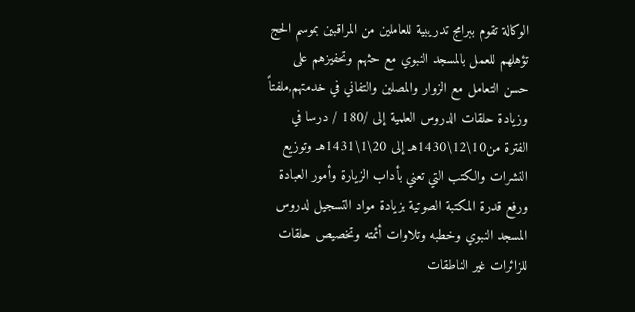الوكالة تقوم ببرامج تدريبية للعاملين من المراقبين بموسم الحج تؤهلهم للعمل بالمسجد النبوي مع حثهم وتحفيزهم على حسن التعامل مع الزوار والمصلين والتفاني في خدمتهم,ملفتاً وزيادة حلقات الدروس العلمية إلى /180 / درسا في الفترة من10\12\1430هـ إلى 20\1\1431هـ وتوزيع النشرات والكتب التي تعني بأداب الزيارة وأمور العبادة ورفع قدرة المكتبة الصوتية بزيادة مواد التسجيل لدروس المسجد النبوي وخطبه وتلاوات أئمته وتخصيص حلقات للزائرات غير الناطقات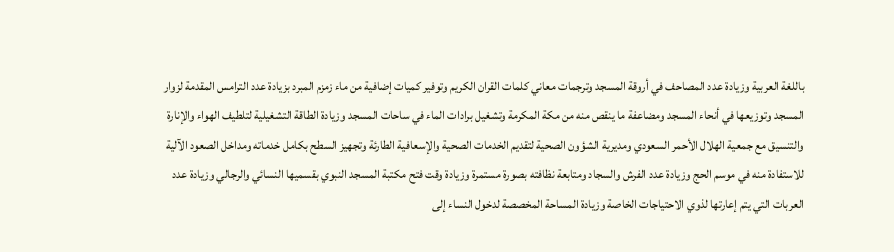باللغة العربية وزيادة عدد المصاحف في أروقة المسجد وترجمات معاني كلمات القران الكريم وتوفير كميات إضافية من ماء زمزم المبرد بزيادة عدد الترامس المقدمة لزوار المسجد وتوزيعها في أنحاء المسجد ومضاعفة ما ينقص منه من مكة المكرمة وتشغيل برادات الماء في ساحات المسجد وزيادة الطاقة التشغيلية لتلطيف الهواء والإنارة والتنسيق مع جمعية الهلال الأحمر السعودي ومديرية الشؤون الصحية لتقديم الخدمات الصحية والإسعافية الطارئة وتجهيز السطح بكامل خدماته ومداخل الصعود الآلية للاستفادة منه في موسم الحج وزيادة عدد الفرش والسجاد ومتابعة نظافته بصورة مستمرة وزيادة وقت فتح مكتبة المسجد النبوي بقسميها النسائي والرجالي وزيادة عدد العربات التي يتم إعارتها لذوي الاحتياجات الخاصة وزيادة المساحة المخصصة لدخول النساء إلى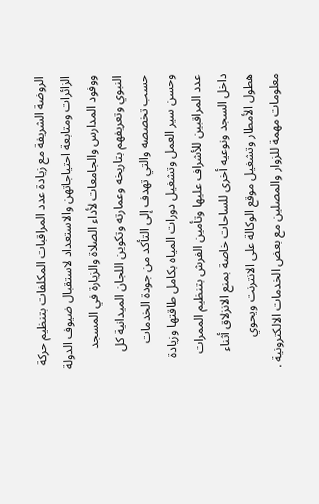الروضة الشريفة مع زيادة عدد المراقبات المكلفات بتنظيم حركة الزائرات ومتابعة احتياجاتهن والاستعداد لاستقبال ضيوف الدولة ووفود المدارس والجامعات لأداء الصلاة والزيارة في المسجد النبوي وتعريفهم بتاريخه وعمارته وتكوين اللجان الميدانية كل حسب تخصصه والتي تهدف إلى التأكد من جودة الخدمات وحسن سير العمل وتشغيل دورات المياه بكامل طاقتها وزيادة عدد المراقبين للأشراف عليها وتأمين الفرش بتنظيم الممرات داخل السجد ونوعيه أخرى للساحات خاصة بمنع الانزلاق أثناء هطول الأمطار وتشغيل موقع الوكالة على الانترنت ويحوي معلومات مهمة للزوار والمصلين مع بعض الخدمات الالكترونية .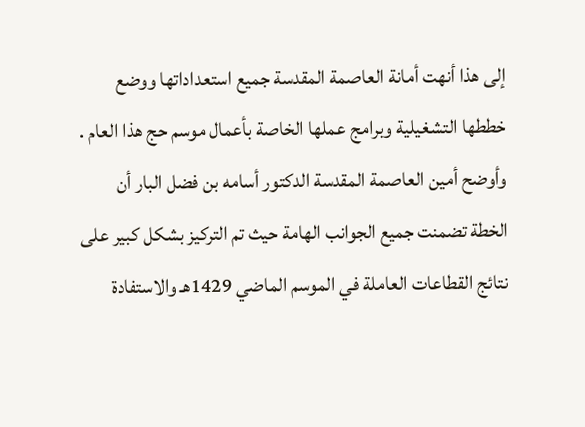إلى هذا أنهت أمانة العاصمة المقدسة جميع استعداداتها ووضع خططها التشغيلية وبرامج عملها الخاصة بأعمال موسم حج هذا العام .
وأوضح أمين العاصمة المقدسة الدكتور أسامه بن فضل البار أن الخطة تضمنت جميع الجوانب الهامة حيث تم التركيز بشكل كبير على نتائج القطاعات العاملة في الموسم الماضي 1429هـ والاستفادة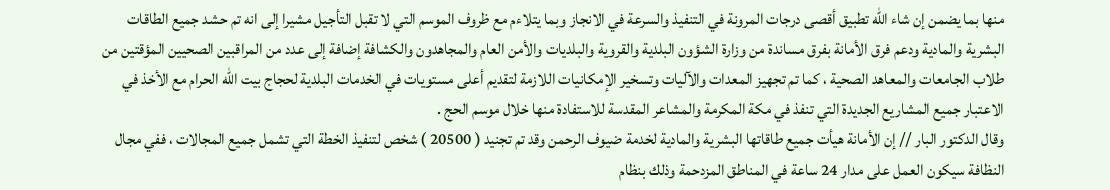منها بما يضمن إن شاء الله تطبيق أقصى درجات المرونة في التنفيذ والسرعة في الانجاز وبما يتلاءم مع ظروف الموسم التي لا تقبل التأجيل مشيرا إلى انه تم حشد جميع الطاقات البشرية والمادية ودعم فرق الأمانة بفرق مساندة من وزارة الشؤون البلدية والقروية والبلديات والأمن العام والمجاهدون والكشافة إضافة إلى عدد من المراقبين الصحيين المؤقتين من طلاب الجامعات والمعاهد الصحية ، كما تم تجهيز المعدات والآليات وتسخير الإمكانيات اللازمة لتقديم أعلى مستويات في الخدمات البلدية لحجاج بيت الله الحرام مع الأخذ في الاعتبار جميع المشاريع الجديدة التي تنفذ في مكة المكرمة والمشاعر المقدسة للاستفادة منها خلال موسم الحج .
وقال الدكتور البار // إن الأمانة هيأت جميع طاقاتها البشرية والمادية لخدمة ضيوف الرحمن وقد تم تجنيد ( 20500 ) شخص لتنفيذ الخطة التي تشمل جميع المجالات ، ففي مجال النظافة سيكون العمل على مدار 24 ساعة في المناطق المزدحمة وذلك بنظام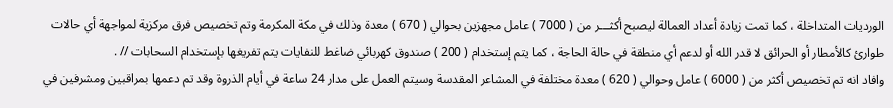الورديات المتداخلة ، كما تمت زيادة أعداد العمالة ليصبح أكثـــر من ( 7000 ) عامل مجهزين بحوالي ( 670 ) معدة وذلك في مكة المكرمة وتم تخصيص فرق مركزية لمواجهة أي حالات طوارئ كالأمطار أو الحرائق لا قدر الله أو لدعم أي منطقة في حالة الحاجة ، كما يتم إستخدام ( 200 ) صندوق كهربائي ضاغط للنفايات يتم تفريغها بإستخدام السحابات // .
وافاد انه تم تخصيص أكثر من ( 6000 ) عامل وحوالي ( 620 ) معدة مختلفة في المشاعر المقدسة وسيتم العمل على مدار 24 ساعة في أيام الذروة وقد تم دعمها بمراقبين ومشرفين في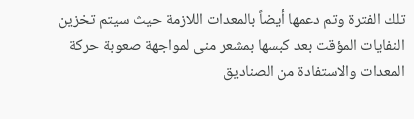تلك الفترة وتم دعمها أيضاً بالمعدات اللازمة حيث سيتم تخزين النفايات المؤقت بعد كبسها بمشعر منى لمواجهة صعوبة حركة المعدات والاستفادة من الصناديق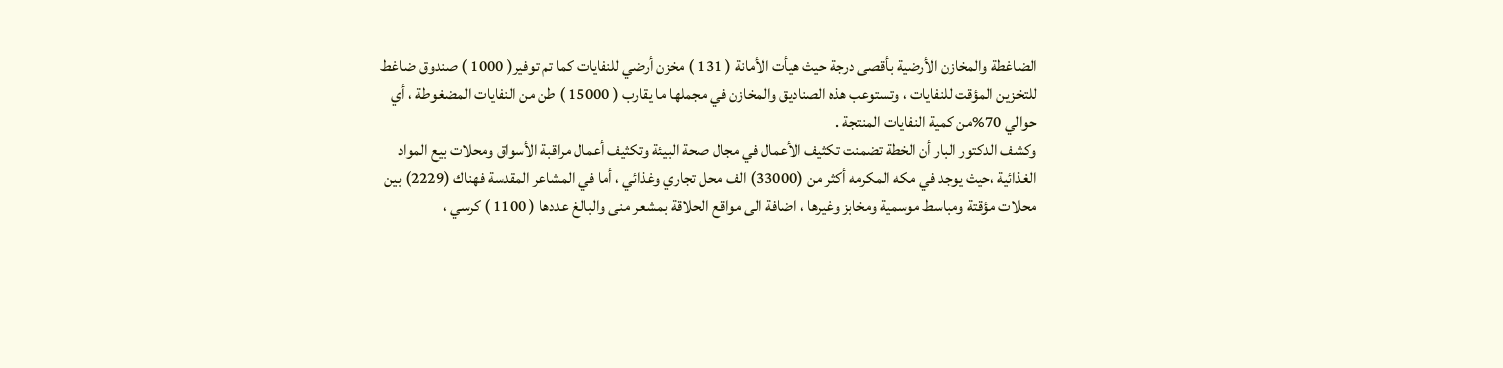الضاغطة والمخازن الأرضية بأقصى درجة حيث هيأت الأمانة ( 131 ) مخزن أرضي للنفايات كما تم توفير( 1000 ) صندوق ضاغط للتخزين المؤقت للنفايات ، وتستوعب هذه الصناديق والمخازن في مجملها ما يقارب ( 15000 ) طن من النفايات المضغوطة ، أي حوالي 70%من كمية النفايات المنتجة .
وكشف الدكتور البار أن الخطة تضمنت تكثيف الأعمال في مجال صحة البيئة وتكثيف أعمال مراقبة الأسواق ومحلات بيع المواد الغذائية ،حيث يوجد في مكه المكرمه أكثر من (33000) الف محل تجاري وغذائي ، أما في المشاعر المقدسة فهناك (2229) بين محلات مؤقتة ومباسط موسمية ومخابز وغيرها ، اضافة الى مواقع الحلاقة بمشعر منى والبالغ عددها ( 1100 ) كرسي ،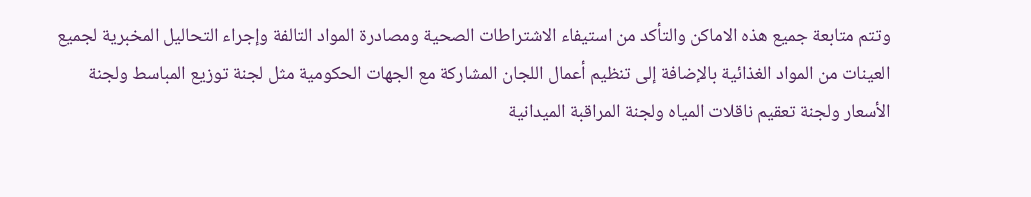وتتم متابعة جميع هذه الاماكن والتأكد من استيفاء الاشتراطات الصحية ومصادرة المواد التالفة وإجراء التحاليل المخبرية لجميع العينات من المواد الغذائية بالإضافة إلى تنظيم أعمال اللجان المشاركة مع الجهات الحكومية مثل لجنة توزيع المباسط ولجنة الأسعار ولجنة تعقيم ناقلات المياه ولجنة المراقبة الميدانية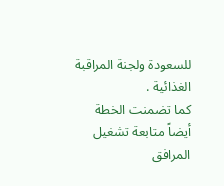للسعودة ولجنة المراقبة الغذائية .
كما تضمنت الخطة أيضاً متابعة تشغيل المرافق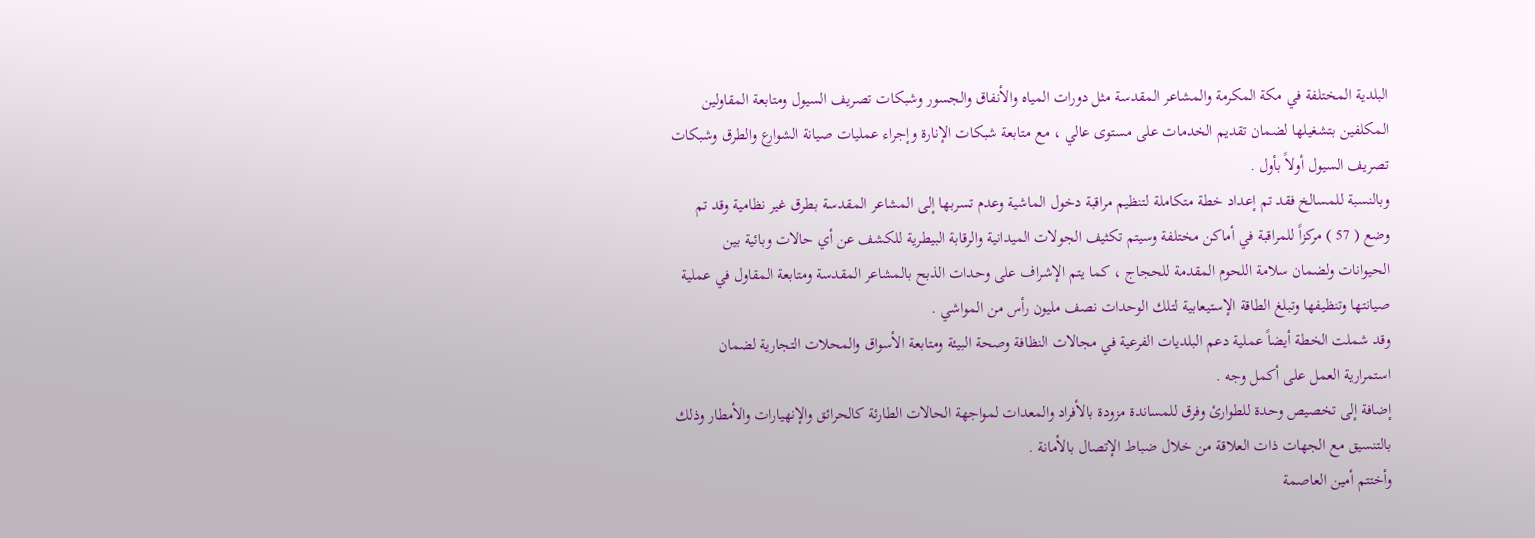البلدية المختلفة في مكة المكرمة والمشاعر المقدسة مثل دورات المياه والأنفاق والجسور وشبكات تصريف السيول ومتابعة المقاولين المكلفين بتشغيلها لضمان تقديم الخدمات على مستوى عالي ، مع متابعة شبكات الإنارة وإجراء عمليات صيانة الشوارع والطرق وشبكات تصريف السيول أولاً بأول .
وبالنسبة للمسالخ فقد تم إعداد خطة متكاملة لتنظيم مراقبة دخول الماشية وعدم تسربها إلى المشاعر المقدسة بطرق غير نظامية وقد تم وضع ( 57 ) مركزاً للمراقبة في أماكن مختلفة وسيتم تكثيف الجولات الميدانية والرقابة البيطرية للكشف عن أي حالات وبائية بين الحيوانات ولضمان سلامة اللحوم المقدمة للحجاج ، كما يتم الإشراف على وحدات الذبح بالمشاعر المقدسة ومتابعة المقاول في عملية صيانتها وتنظيفها وتبلغ الطاقة الإستيعابية لتلك الوحدات نصف مليون رأس من المواشي .
وقد شملت الخطة أيضاً عملية دعم البلديات الفرعية في مجالات النظافة وصحة البيئة ومتابعة الأسواق والمحلات التجارية لضمان استمرارية العمل على أكمل وجه .
إضافة إلى تخصيص وحدة للطوارئ وفرق للمساندة مزودة بالأفراد والمعدات لمواجهة الحالات الطارئة كالحرائق والإنهيارات والأمطار وذلك بالتنسيق مع الجهات ذات العلاقة من خلال ضباط الإتصال بالأمانة .
وأختتم أمين العاصمة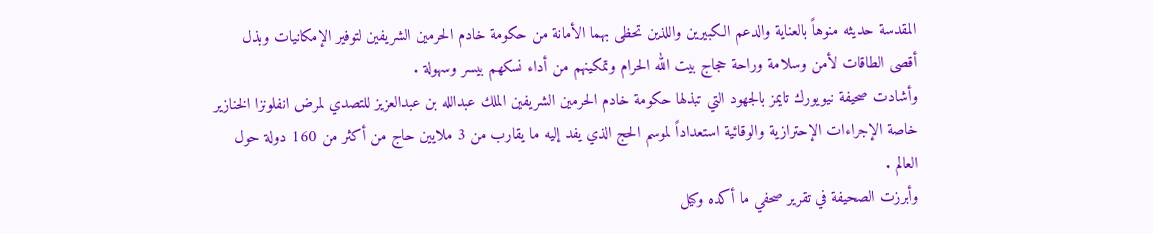المقدسة حديثه منوهاً بالعناية والدعم الكبيرين واللذين تحظى بهما الأمانة من حكومة خادم الحرمين الشريفين لتوفير الإمكانيات وبذل أقصى الطاقات لأمن وسلامة وراحة حجاج بيت الله الحرام وتمكينهم من أداء نسكهم بيسر وسهولة .
وأشادت صحيفة نيويورك تايمز بالجهود التي تبذلها حكومة خادم الحرمين الشريفين الملك عبدالله بن عبدالعزيز للتصدي لمرض انفلونزا الخنازير خاصة الإجراءات الإحترازية والوقائية استعداداً لموسم الحج الذي يفد إليه ما يقارب من 3 ملايين حاج من أكثر من 160 دولة حول العالم .
وأبرزت الصحيفة في تقرير صحفي ما أكده وكيل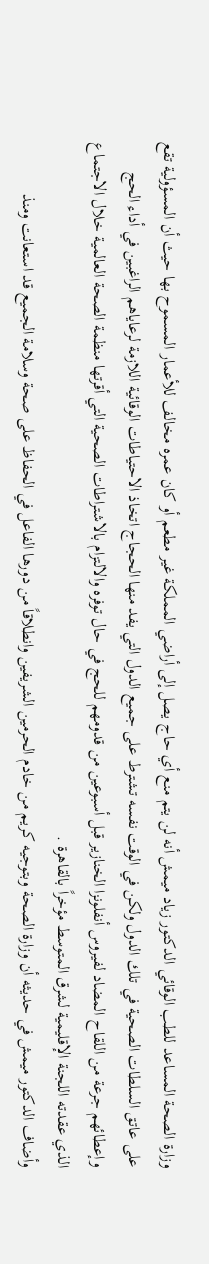وزارة الصحة المساعد للطب الوقائي الدكتور زياد ميمش أنه لن يتم منع أي حاج يصل إلى أراضي المملكة غير مطعم أو كان عمره مخالف للأعمار المسموح بها حيث أن المسؤولية تقع على عاتق السلطات الصحية في تلك الدول ولكن في الوقت نفسه تشترط على جميع الدول التي يفد منها الحجاج اتخاذ الاحتياطات الوقائية اللازمة لرعاياهم الراغبين في أداء الحج وإعطائهم جرعة من اللقاح المضاد لفيروس أنفلونزا الخنازير قبل أسبوعين من قدومهم للحج في حال توفره والالتزام بالاشتراطات الصحية التي أقرتها منظمة الصحة العالمية خلال الاجتماع الذي عقدته اللجنة الإقليمية لشرق المتوسط مؤخراً بالقاهرة .
وأضاف الدكتور ميمش في حديثه أن وزارة الصحة وبتوجيه كريم من خادم الحرمين الشريفين وانطلاقاً من دورها الفاعل في الحفاظ على صحة وسلامة الجميع قد استعانت ومنذ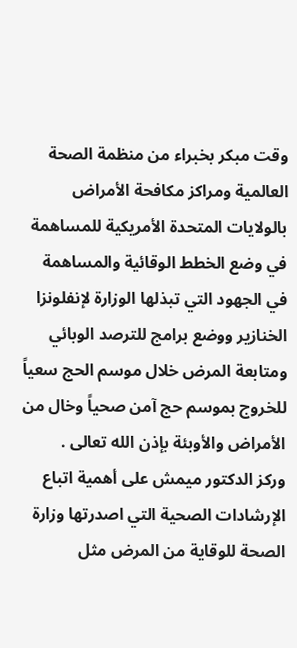وقت مبكر بخبراء من منظمة الصحة العالمية ومراكز مكافحة الأمراض بالولايات المتحدة الأمريكية للمساهمة في وضع الخطط الوقائية والمساهمة في الجهود التي تبذلها الوزارة لإنفلونزا الخنازير ووضع برامج للترصد الوبائي ومتابعة المرض خلال موسم الحج سعياً للخروج بموسم حج آمن صحياً وخال من الأمراض والأوبئة بإذن الله تعالى .
وركز الدكتور ميمش على أهمية اتباع الإرشادات الصحية التي اصدرتها وزارة الصحة للوقاية من المرض مثل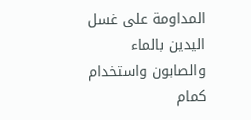المداومة على غسل اليدين بالماء والصابون واستخدام كمام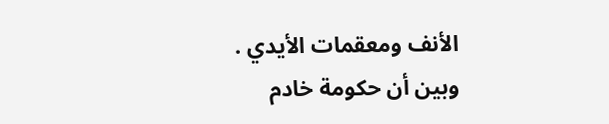الأنف ومعقمات الأيدي .
وبين أن حكومة خادم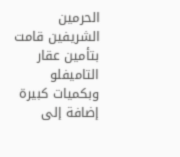الحرمين الشريفين قامت بتأمين عقار التاميفلو وبكميات كبيرة إضافة إلى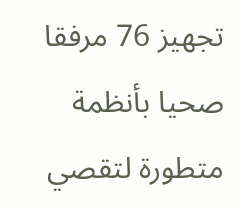تجهيز 76 مرفقا صحيا بأنظمة متطورة لتقصي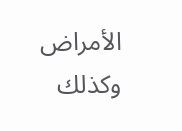الأمراض وكذلك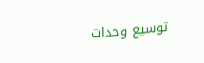توسيع وحدات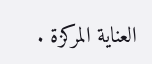العناية المركزة .